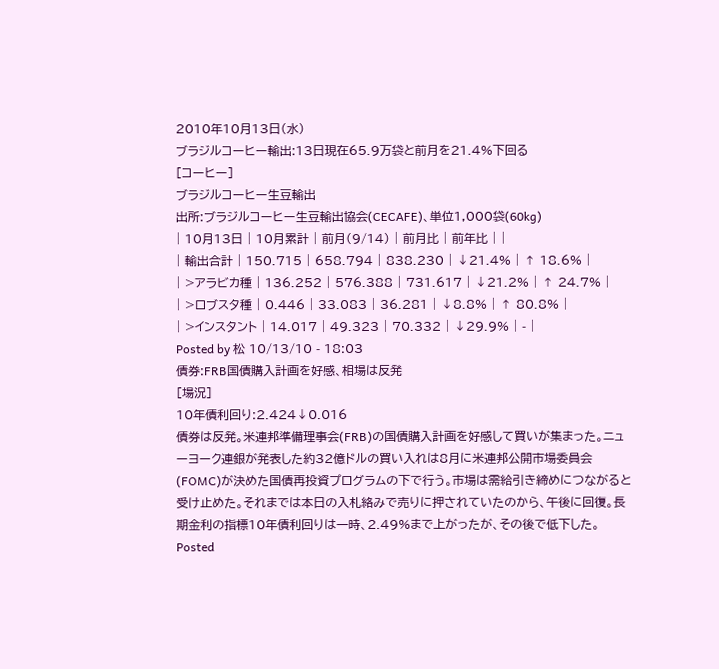2010年10月13日(水)
ブラジルコーヒー輸出:13日現在65.9万袋と前月を21.4%下回る
[コーヒー]
ブラジルコーヒー生豆輸出
出所:ブラジルコーヒー生豆輸出協会(CECAFE)、単位1,000袋(60kg)
| 10月13日 | 10月累計 | 前月(9/14) | 前月比 | 前年比 | |
| 輸出合計 | 150.715 | 658.794 | 838.230 | ↓21.4% | ↑ 18.6% |
| >アラビカ種 | 136.252 | 576.388 | 731.617 | ↓21.2% | ↑ 24.7% |
| >ロブスタ種 | 0.446 | 33.083 | 36.281 | ↓8.8% | ↑ 80.8% |
| >インスタント | 14.017 | 49.323 | 70.332 | ↓29.9% | - |
Posted by 松 10/13/10 - 18:03
債券:FRB国債購入計画を好感、相場は反発
[場況]
10年債利回り:2.424↓0.016
債券は反発。米連邦準備理事会(FRB)の国債購入計画を好感して買いが集まった。ニューヨーク連銀が発表した約32億ドルの買い入れは8月に米連邦公開市場委員会(FOMC)が決めた国債再投資プログラムの下で行う。市場は需給引き締めにつながると受け止めた。それまでは本日の入札絡みで売りに押されていたのから、午後に回復。長期金利の指標10年債利回りは一時、2.49%まで上がったが、その後で低下した。
Posted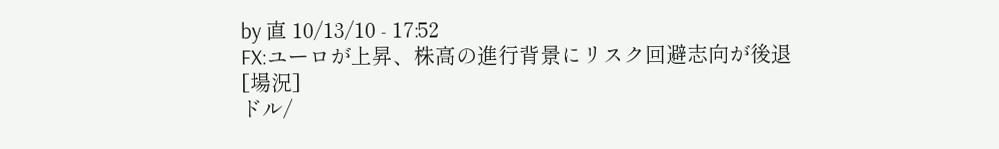by 直 10/13/10 - 17:52
FX:ユーロが上昇、株高の進行背景にリスク回避志向が後退
[場況]
ドル/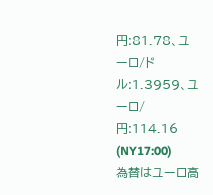円:81.78、ユーロ/ドル:1.3959、ユーロ/円:114.16 (NY17:00)
為替はユーロ高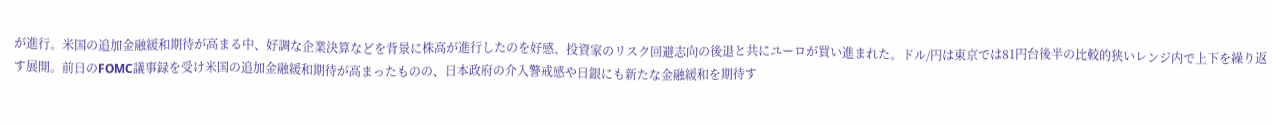が進行。米国の追加金融緩和期待が高まる中、好調な企業決算などを背景に株高が進行したのを好感、投資家のリスク回避志向の後退と共にユーロが買い進まれた。ドル/円は東京では81円台後半の比較的狭いレンジ内で上下を繰り返す展開。前日のFOMC議事録を受け米国の追加金融緩和期待が高まったものの、日本政府の介入警戒感や日銀にも新たな金融緩和を期待す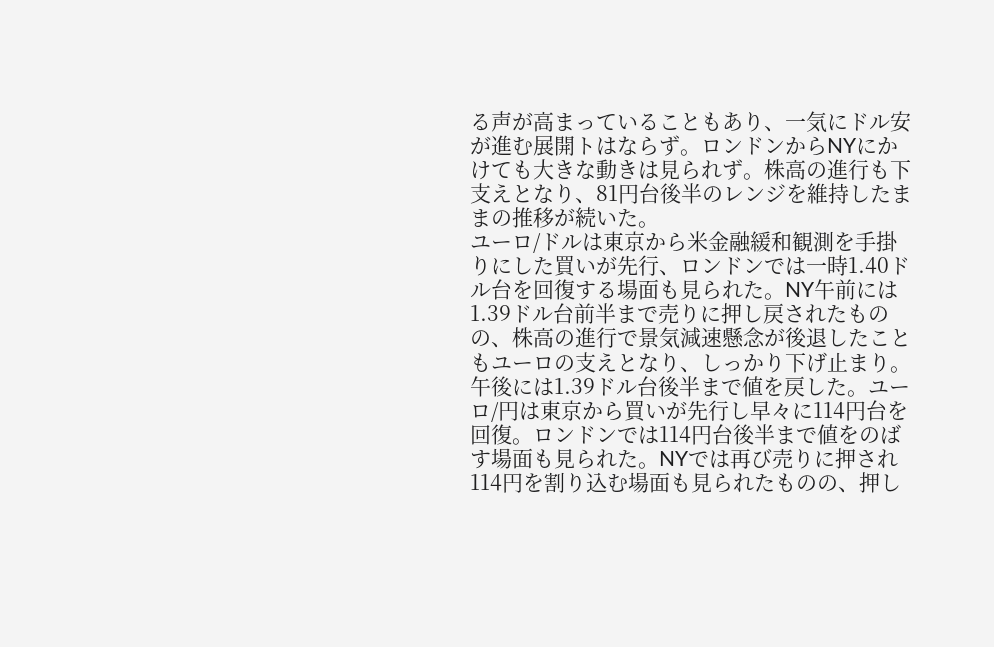る声が高まっていることもあり、一気にドル安が進む展開トはならず。ロンドンからNYにかけても大きな動きは見られず。株高の進行も下支えとなり、81円台後半のレンジを維持したままの推移が続いた。
ユーロ/ドルは東京から米金融緩和観測を手掛りにした買いが先行、ロンドンでは一時1.40ドル台を回復する場面も見られた。NY午前には1.39ドル台前半まで売りに押し戻されたものの、株高の進行で景気減速懸念が後退したこともユーロの支えとなり、しっかり下げ止まり。午後には1.39ドル台後半まで値を戻した。ユーロ/円は東京から買いが先行し早々に114円台を回復。ロンドンでは114円台後半まで値をのばす場面も見られた。NYでは再び売りに押され114円を割り込む場面も見られたものの、押し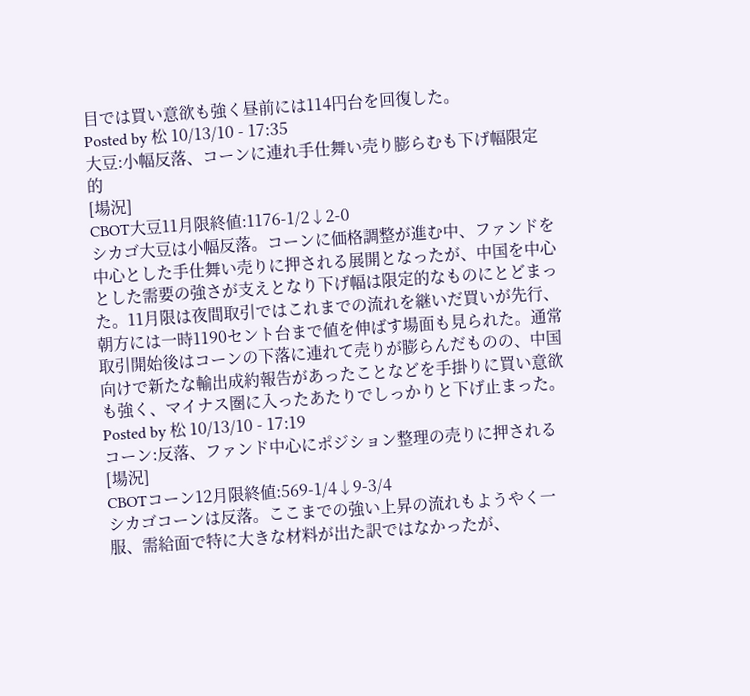目では買い意欲も強く昼前には114円台を回復した。
Posted by 松 10/13/10 - 17:35
大豆:小幅反落、コーンに連れ手仕舞い売り膨らむも下げ幅限定的
[場況]
CBOT大豆11月限終値:1176-1/2↓2-0
シカゴ大豆は小幅反落。コーンに価格調整が進む中、ファンドを中心とした手仕舞い売りに押される展開となったが、中国を中心とした需要の強さが支えとなり下げ幅は限定的なものにとどまった。11月限は夜間取引ではこれまでの流れを継いだ買いが先行、朝方には一時1190セント台まで値を伸ばす場面も見られた。通常取引開始後はコーンの下落に連れて売りが膨らんだものの、中国向けで新たな輸出成約報告があったことなどを手掛りに買い意欲も強く、マイナス圏に入ったあたりでしっかりと下げ止まった。
Posted by 松 10/13/10 - 17:19
コーン:反落、ファンド中心にポジション整理の売りに押される
[場況]
CBOTコーン12月限終値:569-1/4↓9-3/4
シカゴコーンは反落。ここまでの強い上昇の流れもようやく一服、需給面で特に大きな材料が出た訳ではなかったが、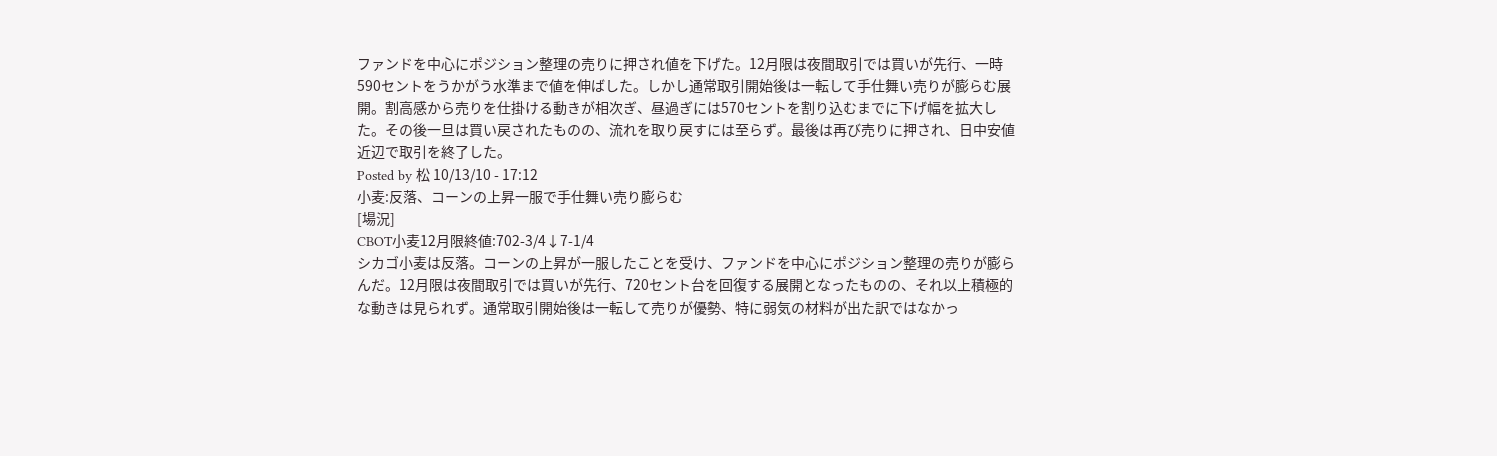ファンドを中心にポジション整理の売りに押され値を下げた。12月限は夜間取引では買いが先行、一時590セントをうかがう水準まで値を伸ばした。しかし通常取引開始後は一転して手仕舞い売りが膨らむ展開。割高感から売りを仕掛ける動きが相次ぎ、昼過ぎには570セントを割り込むまでに下げ幅を拡大した。その後一旦は買い戻されたものの、流れを取り戻すには至らず。最後は再び売りに押され、日中安値近辺で取引を終了した。
Posted by 松 10/13/10 - 17:12
小麦:反落、コーンの上昇一服で手仕舞い売り膨らむ
[場況]
CBOT小麦12月限終値:702-3/4↓7-1/4
シカゴ小麦は反落。コーンの上昇が一服したことを受け、ファンドを中心にポジション整理の売りが膨らんだ。12月限は夜間取引では買いが先行、720セント台を回復する展開となったものの、それ以上積極的な動きは見られず。通常取引開始後は一転して売りが優勢、特に弱気の材料が出た訳ではなかっ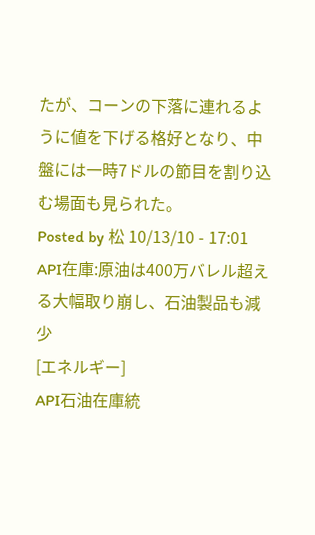たが、コーンの下落に連れるように値を下げる格好となり、中盤には一時7ドルの節目を割り込む場面も見られた。
Posted by 松 10/13/10 - 17:01
API在庫:原油は400万バレル超える大幅取り崩し、石油製品も減少
[エネルギー]
API石油在庫統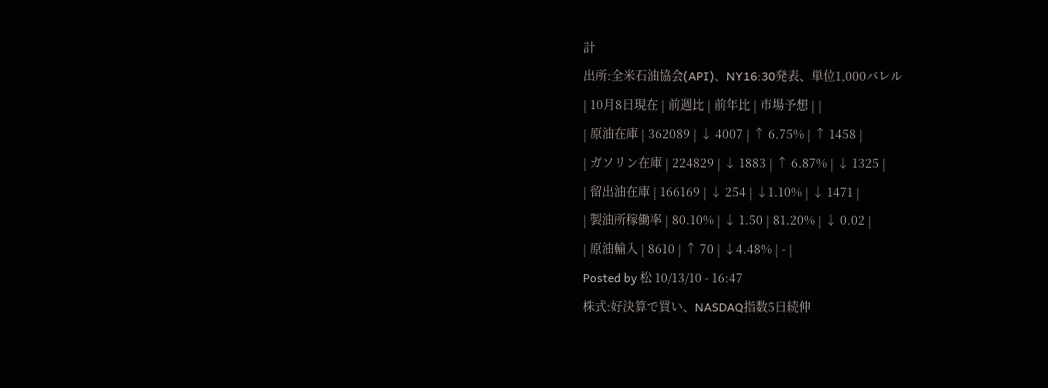計
出所:全米石油協会(API)、NY16:30発表、単位1,000バレル
| 10月8日現在 | 前週比 | 前年比 | 市場予想 | |
| 原油在庫 | 362089 | ↓ 4007 | ↑ 6.75% | ↑ 1458 |
| ガソリン在庫 | 224829 | ↓ 1883 | ↑ 6.87% | ↓ 1325 |
| 留出油在庫 | 166169 | ↓ 254 | ↓1.10% | ↓ 1471 |
| 製油所稼働率 | 80.10% | ↓ 1.50 | 81.20% | ↓ 0.02 |
| 原油輸入 | 8610 | ↑ 70 | ↓4.48% | - |
Posted by 松 10/13/10 - 16:47
株式:好決算で買い、NASDAQ指数5日続伸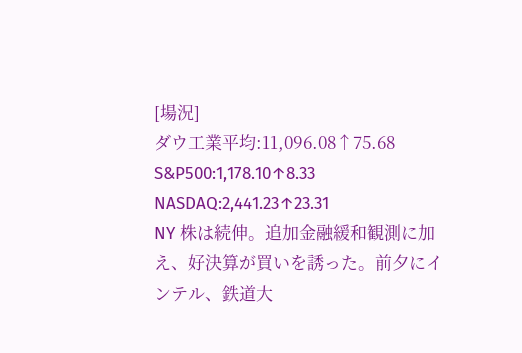[場況]
ダウ工業平均:11,096.08↑75.68
S&P500:1,178.10↑8.33
NASDAQ:2,441.23↑23.31
NY 株は続伸。追加金融緩和観測に加え、好決算が買いを誘った。前夕にインテル、鉄道大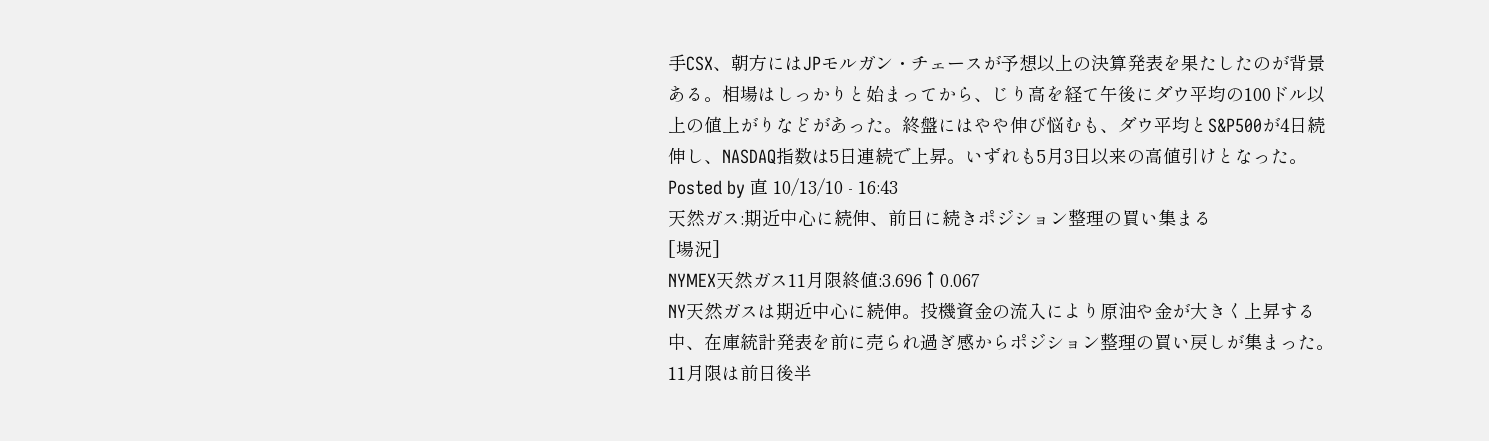手CSX、朝方にはJPモルガン・チェースが予想以上の決算発表を果たしたのが背景ある。相場はしっかりと始まってから、じり高を経て午後にダウ平均の100ドル以上の値上がりなどがあった。終盤にはやや伸び悩むも、ダウ平均とS&P500が4日続伸し、NASDAQ指数は5日連続で上昇。いずれも5月3日以来の高値引けとなった。
Posted by 直 10/13/10 - 16:43
天然ガス:期近中心に続伸、前日に続きポジション整理の買い集まる
[場況]
NYMEX天然ガス11月限終値:3.696↑0.067
NY天然ガスは期近中心に続伸。投機資金の流入により原油や金が大きく上昇する中、在庫統計発表を前に売られ過ぎ感からポジション整理の買い戻しが集まった。11月限は前日後半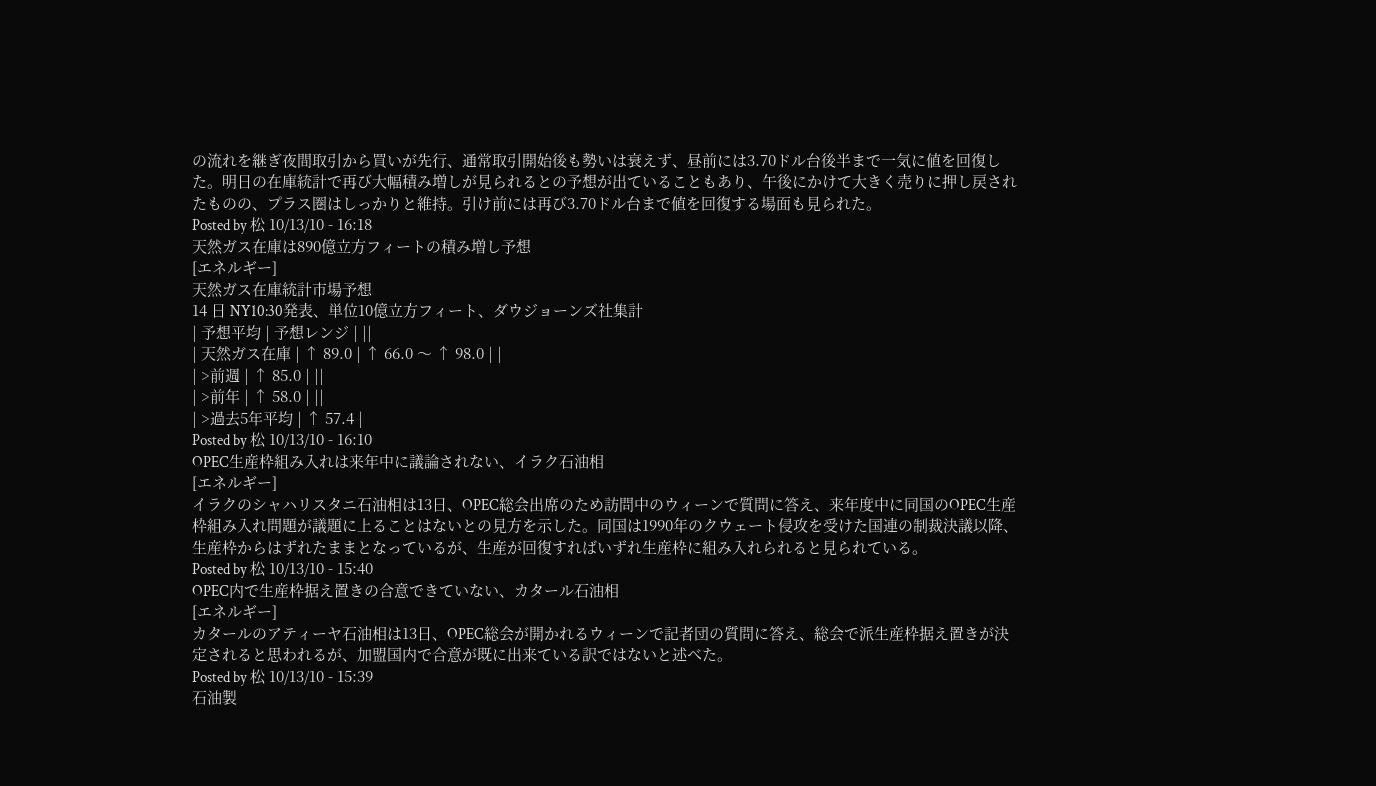の流れを継ぎ夜間取引から買いが先行、通常取引開始後も勢いは衰えず、昼前には3.70ドル台後半まで一気に値を回復した。明日の在庫統計で再び大幅積み増しが見られるとの予想が出ていることもあり、午後にかけて大きく売りに押し戻されたものの、プラス圏はしっかりと維持。引け前には再び3.70ドル台まで値を回復する場面も見られた。
Posted by 松 10/13/10 - 16:18
天然ガス在庫は890億立方フィートの積み増し予想
[エネルギー]
天然ガス在庫統計市場予想
14 日 NY10:30発表、単位10億立方フィート、ダウジョーンズ社集計
| 予想平均 | 予想レンジ | ||
| 天然ガス在庫 | ↑ 89.0 | ↑ 66.0 〜 ↑ 98.0 | |
| >前週 | ↑ 85.0 | ||
| >前年 | ↑ 58.0 | ||
| >過去5年平均 | ↑ 57.4 |
Posted by 松 10/13/10 - 16:10
OPEC生産枠組み入れは来年中に議論されない、イラク石油相
[エネルギー]
イラクのシャハリスタニ石油相は13日、OPEC総会出席のため訪問中のウィーンで質問に答え、来年度中に同国のOPEC生産枠組み入れ問題が議題に上ることはないとの見方を示した。同国は1990年のクウェート侵攻を受けた国連の制裁決議以降、生産枠からはずれたままとなっているが、生産が回復すればいずれ生産枠に組み入れられると見られている。
Posted by 松 10/13/10 - 15:40
OPEC内で生産枠据え置きの合意できていない、カタール石油相
[エネルギー]
カタールのアティーヤ石油相は13日、OPEC総会が開かれるウィーンで記者団の質問に答え、総会で派生産枠据え置きが決定されると思われるが、加盟国内で合意が既に出来ている訳ではないと述べた。
Posted by 松 10/13/10 - 15:39
石油製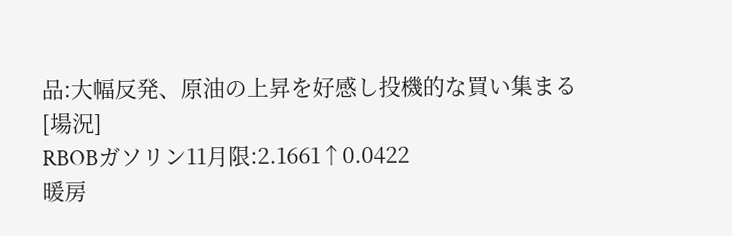品:大幅反発、原油の上昇を好感し投機的な買い集まる
[場況]
RBOBガソリン11月限:2.1661↑0.0422
暖房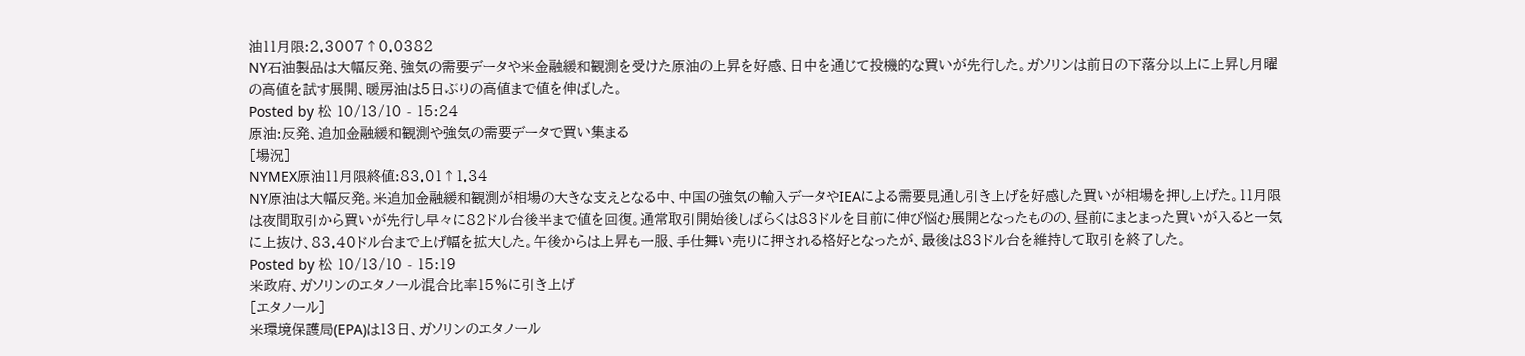油11月限:2.3007↑0.0382
NY石油製品は大幅反発、強気の需要データや米金融緩和観測を受けた原油の上昇を好感、日中を通じて投機的な買いが先行した。ガソリンは前日の下落分以上に上昇し月曜の高値を試す展開、暖房油は5日ぶりの高値まで値を伸ばした。
Posted by 松 10/13/10 - 15:24
原油:反発、追加金融緩和観測や強気の需要データで買い集まる
[場況]
NYMEX原油11月限終値:83.01↑1.34
NY原油は大幅反発。米追加金融緩和観測が相場の大きな支えとなる中、中国の強気の輸入データやIEAによる需要見通し引き上げを好感した買いが相場を押し上げた。11月限は夜間取引から買いが先行し早々に82ドル台後半まで値を回復。通常取引開始後しばらくは83ドルを目前に伸び悩む展開となったものの、昼前にまとまった買いが入ると一気に上抜け、83.40ドル台まで上げ幅を拡大した。午後からは上昇も一服、手仕舞い売りに押される格好となったが、最後は83ドル台を維持して取引を終了した。
Posted by 松 10/13/10 - 15:19
米政府、ガソリンのエタノール混合比率15%に引き上げ
[エタノール]
米環境保護局(EPA)は13日、ガソリンのエタノール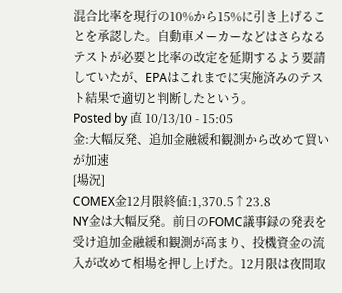混合比率を現行の10%から15%に引き上げることを承認した。自動車メーカーなどはさらなるテストが必要と比率の改定を延期するよう要請していたが、EPAはこれまでに実施済みのテスト結果で適切と判断したという。
Posted by 直 10/13/10 - 15:05
金:大幅反発、追加金融緩和観測から改めて買いが加速
[場況]
COMEX金12月限終値:1,370.5↑23.8
NY金は大幅反発。前日のFOMC議事録の発表を受け追加金融緩和観測が高まり、投機資金の流入が改めて相場を押し上げた。12月限は夜間取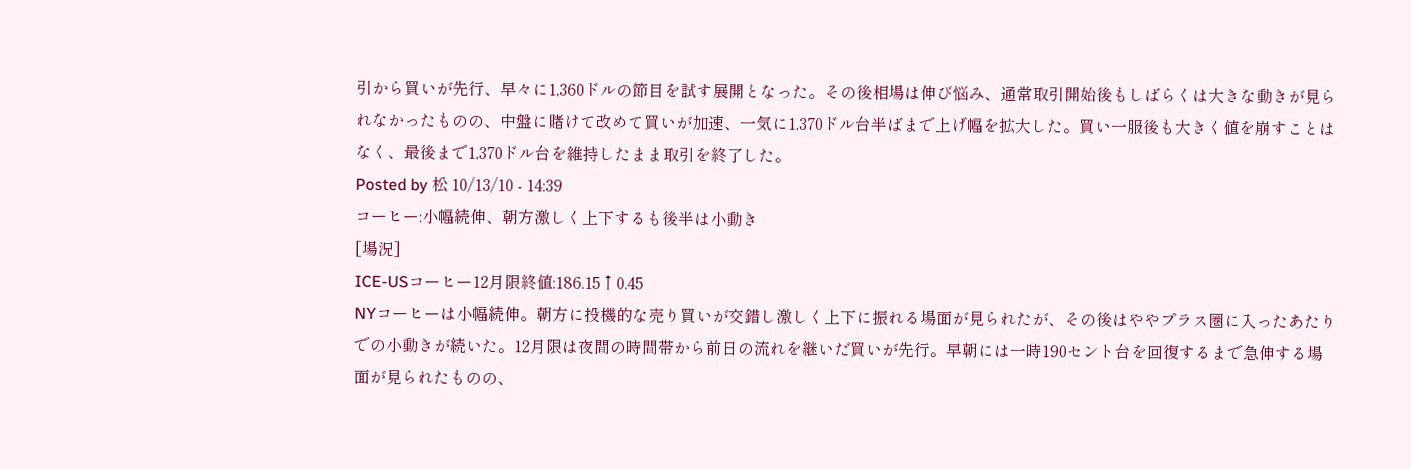引から買いが先行、早々に1,360ドルの節目を試す展開となった。その後相場は伸び悩み、通常取引開始後もしばらくは大きな動きが見られなかったものの、中盤に賭けて改めて買いが加速、一気に1,370ドル台半ばまで上げ幅を拡大した。買い一服後も大きく値を崩すことはなく、最後まで1,370ドル台を維持したまま取引を終了した。
Posted by 松 10/13/10 - 14:39
コーヒー:小幅続伸、朝方激しく上下するも後半は小動き
[場況]
ICE-USコーヒー12月限終値:186.15↑0.45
NYコーヒーは小幅続伸。朝方に投機的な売り買いが交錯し激しく上下に振れる場面が見られたが、その後はややプラス圏に入ったあたりでの小動きが続いた。12月限は夜間の時間帯から前日の流れを継いだ買いが先行。早朝には一時190セント台を回復するまで急伸する場面が見られたものの、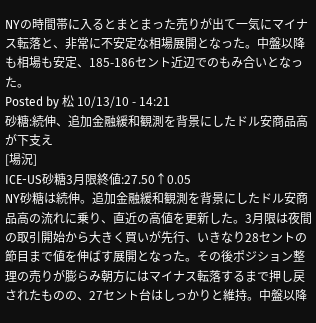NYの時間帯に入るとまとまった売りが出て一気にマイナス転落と、非常に不安定な相場展開となった。中盤以降も相場も安定、185-186セント近辺でのもみ合いとなった。
Posted by 松 10/13/10 - 14:21
砂糖:続伸、追加金融緩和観測を背景にしたドル安商品高が下支え
[場況]
ICE-US砂糖3月限終値:27.50↑0.05
NY砂糖は続伸。追加金融緩和観測を背景にしたドル安商品高の流れに乗り、直近の高値を更新した。3月限は夜間の取引開始から大きく買いが先行、いきなり28セントの節目まで値を伸ばす展開となった。その後ポジション整理の売りが膨らみ朝方にはマイナス転落するまで押し戻されたものの、27セント台はしっかりと維持。中盤以降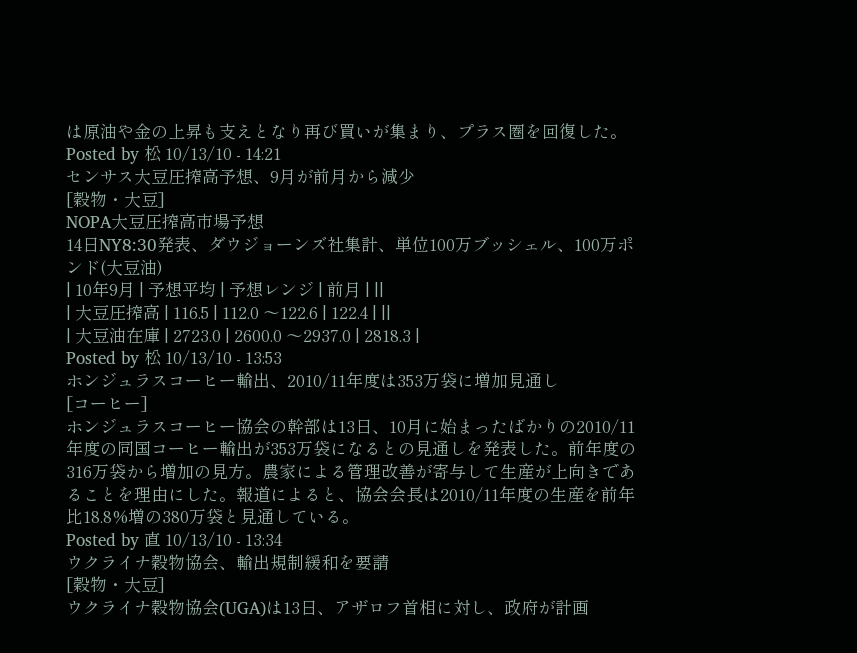は原油や金の上昇も支えとなり再び買いが集まり、プラス圏を回復した。
Posted by 松 10/13/10 - 14:21
センサス大豆圧搾高予想、9月が前月から減少
[穀物・大豆]
NOPA大豆圧搾高市場予想
14日NY8:30発表、ダウジョーンズ社集計、単位100万ブッシェル、100万ポンド(大豆油)
| 10年9月 | 予想平均 | 予想レンジ | 前月 | ||
| 大豆圧搾高 | 116.5 | 112.0 〜122.6 | 122.4 | ||
| 大豆油在庫 | 2723.0 | 2600.0 〜2937.0 | 2818.3 |
Posted by 松 10/13/10 - 13:53
ホンジュラスコーヒー輸出、2010/11年度は353万袋に増加見通し
[コーヒー]
ホンジュラスコーヒー協会の幹部は13日、10月に始まったばかりの2010/11年度の同国コーヒー輸出が353万袋になるとの見通しを発表した。前年度の316万袋から増加の見方。農家による管理改善が寄与して生産が上向きであることを理由にした。報道によると、協会会長は2010/11年度の生産を前年比18.8%増の380万袋と見通している。
Posted by 直 10/13/10 - 13:34
ウクライナ穀物協会、輸出規制緩和を要請
[穀物・大豆]
ウクライナ穀物協会(UGA)は13日、アザロフ首相に対し、政府が計画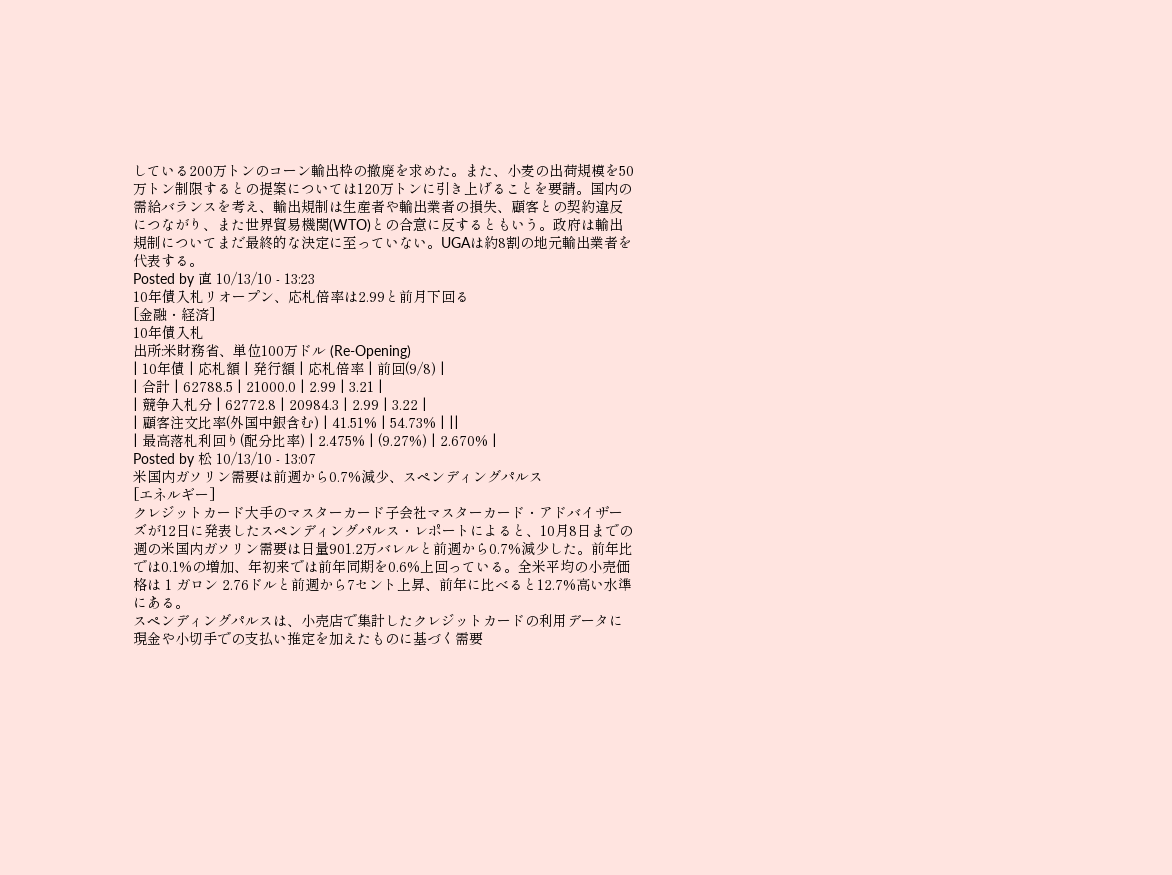している200万トンのコーン輸出枠の撤廃を求めた。また、小麦の出荷規模を50万トン制限するとの提案については120万トンに引き上げることを要請。国内の需給バランスを考え、輸出規制は生産者や輸出業者の損失、顧客との契約違反につながり、また世界貿易機関(WTO)との合意に反するともいう。政府は輸出規制についてまだ最終的な決定に至っていない。UGAは約8割の地元輸出業者を代表する。
Posted by 直 10/13/10 - 13:23
10年債入札リオープン、応札倍率は2.99と前月下回る
[金融・経済]
10年債入札
出所:米財務省、単位100万ドル (Re-Opening)
| 10年債 | 応札額 | 発行額 | 応札倍率 | 前回(9/8) |
| 合計 | 62788.5 | 21000.0 | 2.99 | 3.21 |
| 競争入札分 | 62772.8 | 20984.3 | 2.99 | 3.22 |
| 顧客注文比率(外国中銀含む) | 41.51% | 54.73% | ||
| 最高落札利回り(配分比率) | 2.475% | (9.27%) | 2.670% |
Posted by 松 10/13/10 - 13:07
米国内ガソリン需要は前週から0.7%減少、スペンディングパルス
[エネルギー]
クレジットカード大手のマスターカード子会社マスターカード・アドバイザーズが12日に発表したスペンディングパルス・レポートによると、10月8日までの週の米国内ガソリン需要は日量901.2万バレルと前週から0.7%減少した。前年比では0.1%の増加、年初来では前年同期を0.6%上回っている。全米平均の小売価格は 1 ガロン 2.76ドルと前週から7セント上昇、前年に比べると12.7%高い水準にある。
スペンディングパルスは、小売店で集計したクレジットカードの利用データに現金や小切手での支払い推定を加えたものに基づく需要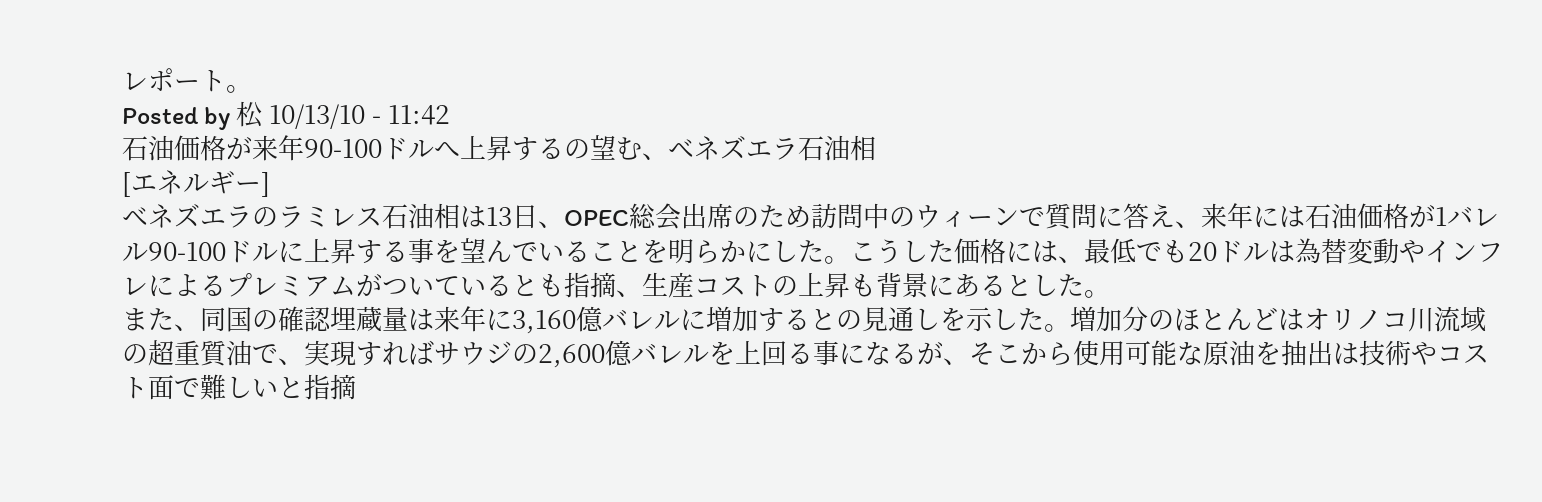レポート。
Posted by 松 10/13/10 - 11:42
石油価格が来年90-100ドルへ上昇するの望む、ベネズエラ石油相
[エネルギー]
ベネズエラのラミレス石油相は13日、OPEC総会出席のため訪問中のウィーンで質問に答え、来年には石油価格が1バレル90-100ドルに上昇する事を望んでいることを明らかにした。こうした価格には、最低でも20ドルは為替変動やインフレによるプレミアムがついているとも指摘、生産コストの上昇も背景にあるとした。
また、同国の確認埋蔵量は来年に3,160億バレルに増加するとの見通しを示した。増加分のほとんどはオリノコ川流域の超重質油で、実現すればサウジの2,600億バレルを上回る事になるが、そこから使用可能な原油を抽出は技術やコスト面で難しいと指摘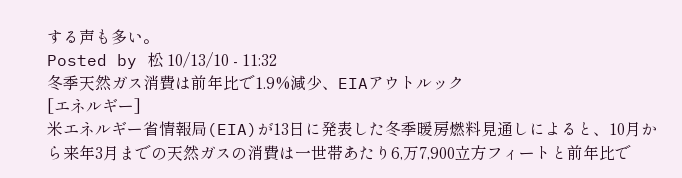する声も多い。
Posted by 松 10/13/10 - 11:32
冬季天然ガス消費は前年比で1.9%減少、EIAアウトルック
[エネルギー]
米エネルギー省情報局(EIA)が13日に発表した冬季暖房燃料見通しによると、10月から来年3月までの天然ガスの消費は一世帯あたり6,万7,900立方フィートと前年比で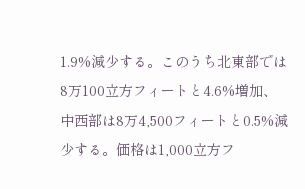1.9%減少する。このうち北東部では8万100立方フィートと4.6%増加、中西部は8万4,500フィートと0.5%減少する。価格は1,000立方フ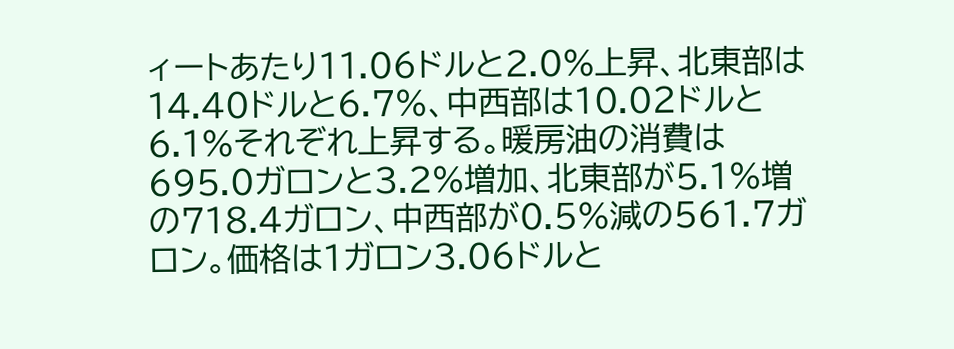ィートあたり11.06ドルと2.0%上昇、北東部は14.40ドルと6.7%、中西部は10.02ドルと6.1%それぞれ上昇する。暖房油の消費は695.0ガロンと3.2%増加、北東部が5.1%増の718.4ガロン、中西部が0.5%減の561.7ガロン。価格は1ガロン3.06ドルと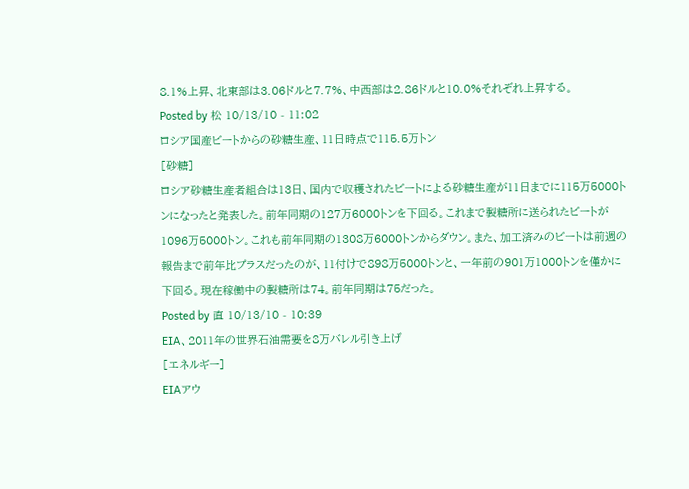8.1%上昇、北東部は3.06ドルと7.7%、中西部は2.86ドルと10.0%それぞれ上昇する。
Posted by 松 10/13/10 - 11:02
ロシア国産ビートからの砂糖生産、11日時点で115.5万トン
[砂糖]
ロシア砂糖生産者組合は13日、国内で収穫されたビートによる砂糖生産が11日までに115万5000トンになったと発表した。前年同期の127万6000トンを下回る。これまで製糖所に送られたビートが1096万5000トン。これも前年同期の1308万6000トンからダウン。また、加工済みのビートは前週の報告まで前年比プラスだったのが、11付けで898万5000トンと、一年前の901万1000トンを僅かに下回る。現在稼働中の製糖所は74。前年同期は75だった。
Posted by 直 10/13/10 - 10:39
EIA、2011年の世界石油需要を8万バレル引き上げ
[エネルギー]
EIAアウ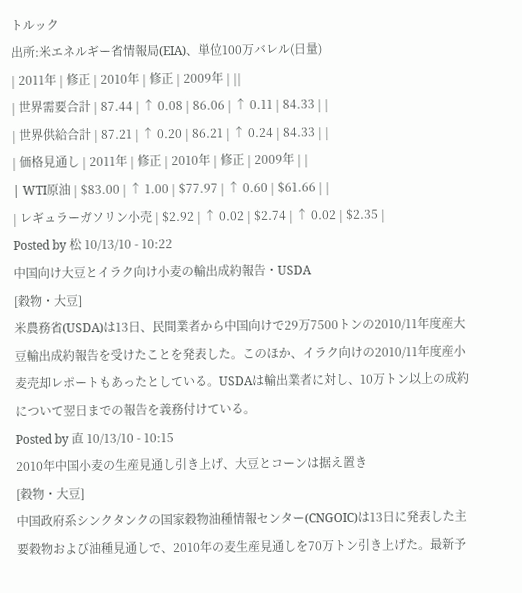トルック
出所:米エネルギー省情報局(EIA)、単位100万バレル(日量)
| 2011年 | 修正 | 2010年 | 修正 | 2009年 | ||
| 世界需要合計 | 87.44 | ↑ 0.08 | 86.06 | ↑ 0.11 | 84.33 | |
| 世界供給合計 | 87.21 | ↑ 0.20 | 86.21 | ↑ 0.24 | 84.33 | |
| 価格見通し | 2011年 | 修正 | 2010年 | 修正 | 2009年 | |
| WTI原油 | $83.00 | ↑ 1.00 | $77.97 | ↑ 0.60 | $61.66 | |
| レギュラーガソリン小売 | $2.92 | ↑ 0.02 | $2.74 | ↑ 0.02 | $2.35 |
Posted by 松 10/13/10 - 10:22
中国向け大豆とイラク向け小麦の輸出成約報告・USDA
[穀物・大豆]
米農務省(USDA)は13日、民間業者から中国向けで29万7500トンの2010/11年度産大豆輸出成約報告を受けたことを発表した。このほか、イラク向けの2010/11年度産小麦売却レポートもあったとしている。USDAは輸出業者に対し、10万トン以上の成約について翌日までの報告を義務付けている。
Posted by 直 10/13/10 - 10:15
2010年中国小麦の生産見通し引き上げ、大豆とコーンは据え置き
[穀物・大豆]
中国政府系シンクタンクの国家穀物油種情報センター(CNGOIC)は13日に発表した主要穀物および油種見通しで、2010年の麦生産見通しを70万トン引き上げた。最新予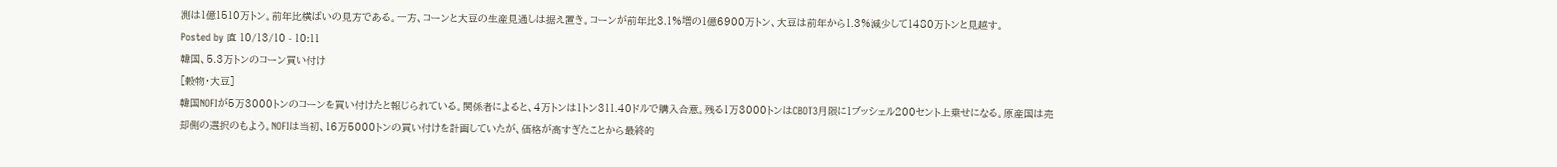測は1億1510万トン。前年比横ばいの見方である。一方、コーンと大豆の生産見通しは据え置き。コーンが前年比3.1%増の1億6900万トン、大豆は前年から1.3%減少して1480万トンと見越す。
Posted by 直 10/13/10 - 10:11
韓国、5.3万トンのコーン買い付け
[穀物・大豆]
韓国NOFIが5万3000トンのコーンを買い付けたと報じられている。関係者によると、4万トンは1トン311.40ドルで購入合意。残る1万3000トンはCBOT3月限に1ブッシェル200セント上乗せになる。原産国は売却側の選択のもよう。NOFIは当初、16万5000トンの買い付けを計画していたが、価格が高すぎたことから最終的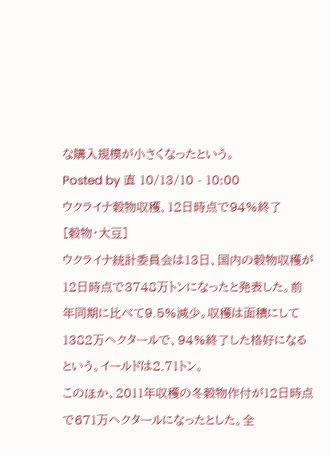な購入規模が小さくなったという。
Posted by 直 10/13/10 - 10:00
ウクライナ穀物収穫、12日時点で94%終了
[穀物・大豆]
ウクライナ統計委員会は13日、国内の穀物収穫が12日時点で3748万トンになったと発表した。前年同期に比べて9.5%減少。収穫は面積にして1382万ヘクタールで、94%終了した格好になるという。イールドは2.71トン。
このほか、2011年収穫の冬穀物作付が12日時点で671万ヘクタールになったとした。全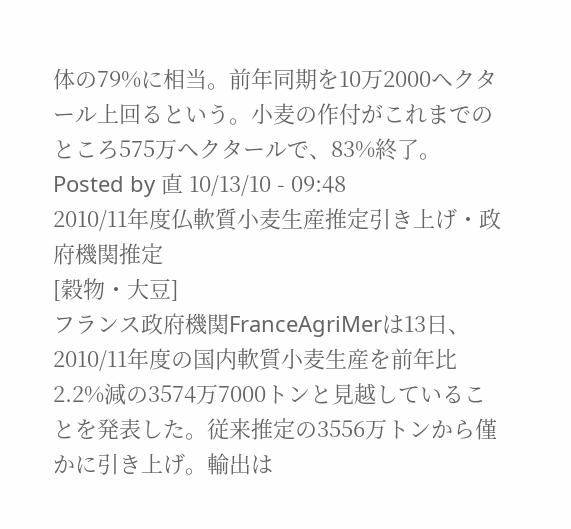体の79%に相当。前年同期を10万2000ヘクタール上回るという。小麦の作付がこれまでのところ575万ヘクタールで、83%終了。
Posted by 直 10/13/10 - 09:48
2010/11年度仏軟質小麦生産推定引き上げ・政府機関推定
[穀物・大豆]
フランス政府機関FranceAgriMerは13日、2010/11年度の国内軟質小麦生産を前年比2.2%減の3574万7000トンと見越していることを発表した。従来推定の3556万トンから僅かに引き上げ。輸出は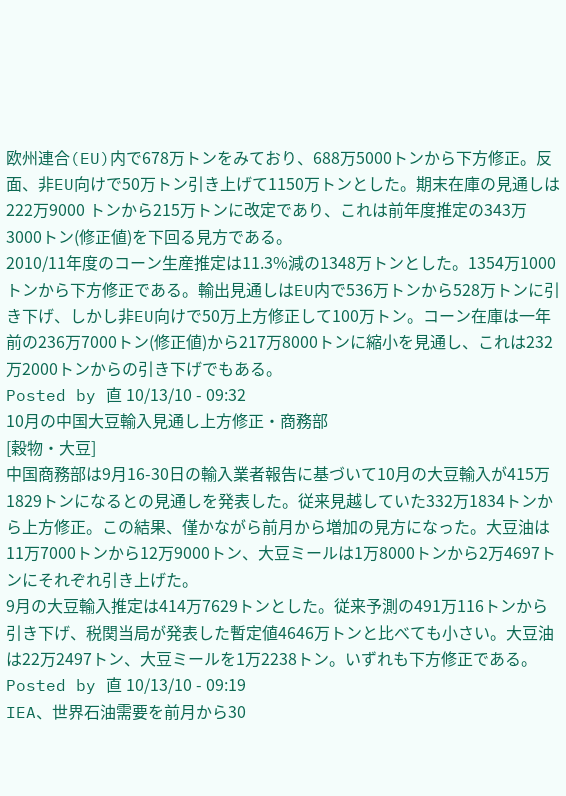欧州連合(EU)内で678万トンをみており、688万5000トンから下方修正。反面、非EU向けで50万トン引き上げて1150万トンとした。期末在庫の見通しは222万9000 トンから215万トンに改定であり、これは前年度推定の343万3000トン(修正値)を下回る見方である。
2010/11年度のコーン生産推定は11.3%減の1348万トンとした。1354万1000トンから下方修正である。輸出見通しはEU内で536万トンから528万トンに引き下げ、しかし非EU向けで50万上方修正して100万トン。コーン在庫は一年前の236万7000トン(修正値)から217万8000トンに縮小を見通し、これは232万2000トンからの引き下げでもある。
Posted by 直 10/13/10 - 09:32
10月の中国大豆輸入見通し上方修正・商務部
[穀物・大豆]
中国商務部は9月16-30日の輸入業者報告に基づいて10月の大豆輸入が415万1829トンになるとの見通しを発表した。従来見越していた332万1834トンから上方修正。この結果、僅かながら前月から増加の見方になった。大豆油は11万7000トンから12万9000トン、大豆ミールは1万8000トンから2万4697トンにそれぞれ引き上げた。
9月の大豆輸入推定は414万7629トンとした。従来予測の491万116トンから引き下げ、税関当局が発表した暫定値4646万トンと比べても小さい。大豆油は22万2497トン、大豆ミールを1万2238トン。いずれも下方修正である。
Posted by 直 10/13/10 - 09:19
IEA、世界石油需要を前月から30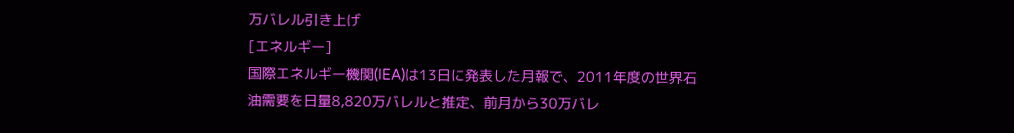万バレル引き上げ
[エネルギー]
国際エネルギー機関(IEA)は13日に発表した月報で、2011年度の世界石油需要を日量8,820万バレルと推定、前月から30万バレ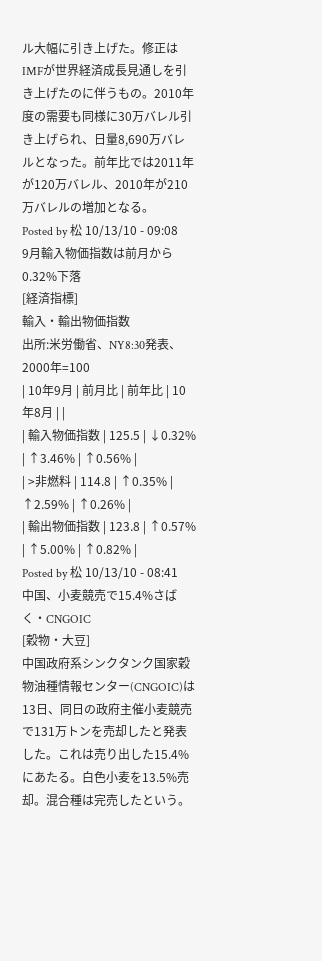ル大幅に引き上げた。修正はIMFが世界経済成長見通しを引き上げたのに伴うもの。2010年度の需要も同様に30万バレル引き上げられ、日量8,690万バレルとなった。前年比では2011年が120万バレル、2010年が210万バレルの増加となる。
Posted by 松 10/13/10 - 09:08
9月輸入物価指数は前月から0.32%下落
[経済指標]
輸入・輸出物価指数
出所:米労働省、NY8:30発表、2000年=100
| 10年9月 | 前月比 | 前年比 | 10年8月 | |
| 輸入物価指数 | 125.5 | ↓0.32% | ↑3.46% | ↑0.56% |
| >非燃料 | 114.8 | ↑0.35% | ↑2.59% | ↑0.26% |
| 輸出物価指数 | 123.8 | ↑0.57% | ↑5.00% | ↑0.82% |
Posted by 松 10/13/10 - 08:41
中国、小麦競売で15.4%さばく・CNGOIC
[穀物・大豆]
中国政府系シンクタンク国家穀物油種情報センター(CNGOIC)は13日、同日の政府主催小麦競売で131万トンを売却したと発表した。これは売り出した15.4%にあたる。白色小麦を13.5%売却。混合種は完売したという。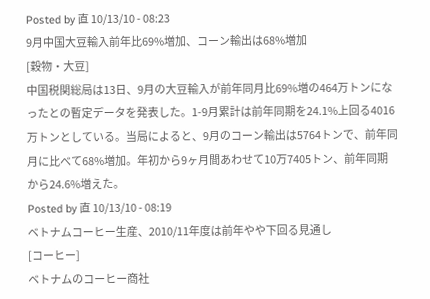Posted by 直 10/13/10 - 08:23
9月中国大豆輸入前年比69%増加、コーン輸出は68%増加
[穀物・大豆]
中国税関総局は13日、9月の大豆輸入が前年同月比69%増の464万トンになったとの暫定データを発表した。1-9月累計は前年同期を24.1%上回る4016万トンとしている。当局によると、9月のコーン輸出は5764トンで、前年同月に比べて68%増加。年初から9ヶ月間あわせて10万7405トン、前年同期から24.6%増えた。
Posted by 直 10/13/10 - 08:19
ベトナムコーヒー生産、2010/11年度は前年やや下回る見通し
[コーヒー]
ベトナムのコーヒー商社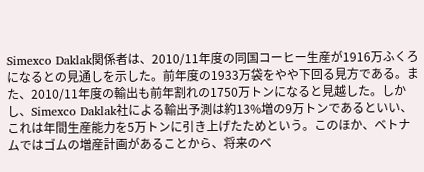Simexco Daklak関係者は、2010/11年度の同国コーヒー生産が1916万ふくろになるとの見通しを示した。前年度の1933万袋をやや下回る見方である。また、2010/11年度の輸出も前年割れの1750万トンになると見越した。しかし、Simexco Daklak社による輸出予測は約13%増の9万トンであるといい、これは年間生産能力を5万トンに引き上げたためという。このほか、ベトナムではゴムの増産計画があることから、将来のベ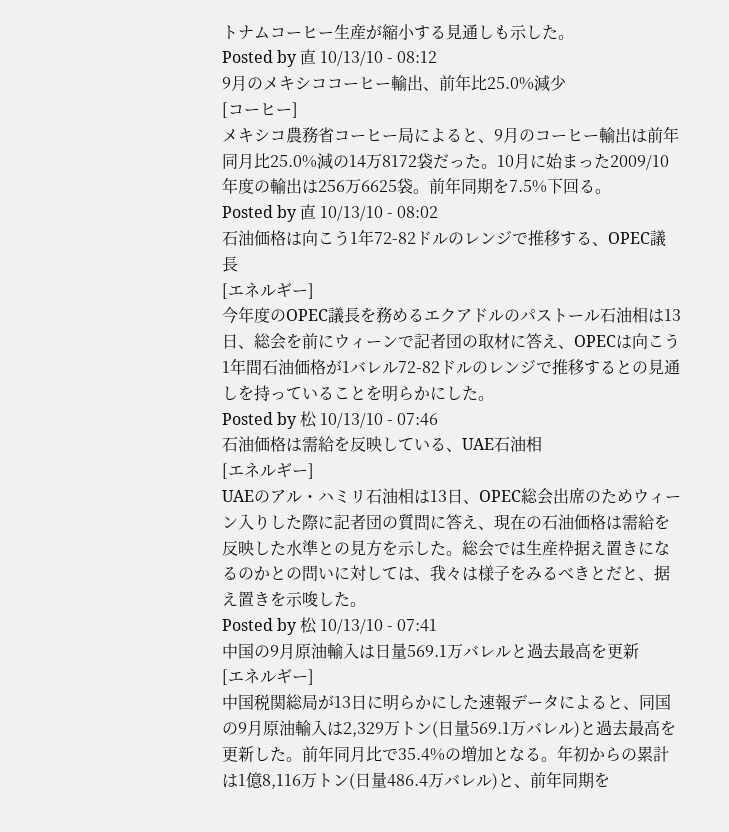トナムコーヒー生産が縮小する見通しも示した。
Posted by 直 10/13/10 - 08:12
9月のメキシココーヒー輸出、前年比25.0%減少
[コーヒー]
メキシコ農務省コーヒー局によると、9月のコーヒー輸出は前年同月比25.0%減の14万8172袋だった。10月に始まった2009/10年度の輸出は256万6625袋。前年同期を7.5%下回る。
Posted by 直 10/13/10 - 08:02
石油価格は向こう1年72-82ドルのレンジで推移する、OPEC議長
[エネルギー]
今年度のOPEC議長を務めるエクアドルのパストール石油相は13日、総会を前にウィーンで記者団の取材に答え、OPECは向こう1年間石油価格が1バレル72-82ドルのレンジで推移するとの見通しを持っていることを明らかにした。
Posted by 松 10/13/10 - 07:46
石油価格は需給を反映している、UAE石油相
[エネルギー]
UAEのアル・ハミリ石油相は13日、OPEC総会出席のためウィーン入りした際に記者団の質問に答え、現在の石油価格は需給を反映した水準との見方を示した。総会では生産枠据え置きになるのかとの問いに対しては、我々は様子をみるべきとだと、据え置きを示唆した。
Posted by 松 10/13/10 - 07:41
中国の9月原油輸入は日量569.1万バレルと過去最高を更新
[エネルギー]
中国税関総局が13日に明らかにした速報データによると、同国の9月原油輸入は2,329万トン(日量569.1万バレル)と過去最高を更新した。前年同月比で35.4%の増加となる。年初からの累計は1億8,116万トン(日量486.4万バレル)と、前年同期を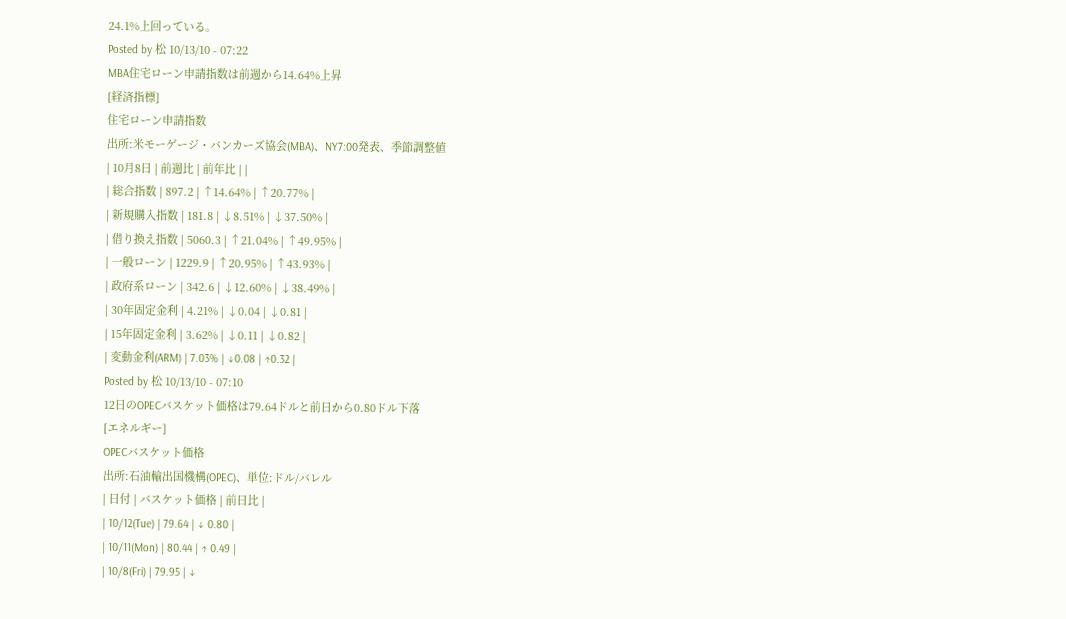24.1%上回っている。
Posted by 松 10/13/10 - 07:22
MBA住宅ローン申請指数は前週から14.64%上昇
[経済指標]
住宅ローン申請指数
出所:米モーゲージ・バンカーズ協会(MBA)、NY7:00発表、季節調整値
| 10月8日 | 前週比 | 前年比 | |
| 総合指数 | 897.2 | ↑14.64% | ↑20.77% |
| 新規購入指数 | 181.8 | ↓8.51% | ↓37.50% |
| 借り換え指数 | 5060.3 | ↑21.04% | ↑49.95% |
| 一般ローン | 1229.9 | ↑20.95% | ↑43.93% |
| 政府系ローン | 342.6 | ↓12.60% | ↓38.49% |
| 30年固定金利 | 4.21% | ↓0.04 | ↓0.81 |
| 15年固定金利 | 3.62% | ↓0.11 | ↓0.82 |
| 変動金利(ARM) | 7.03% | ↓0.08 | ↑0.32 |
Posted by 松 10/13/10 - 07:10
12日のOPECバスケット価格は79.64ドルと前日から0.80ドル下落
[エネルギー]
OPECバスケット価格
出所:石油輸出国機構(OPEC)、単位:ドル/バレル
| 日付 | バスケット価格 | 前日比 |
| 10/12(Tue) | 79.64 | ↓ 0.80 |
| 10/11(Mon) | 80.44 | ↑ 0.49 |
| 10/8(Fri) | 79.95 | ↓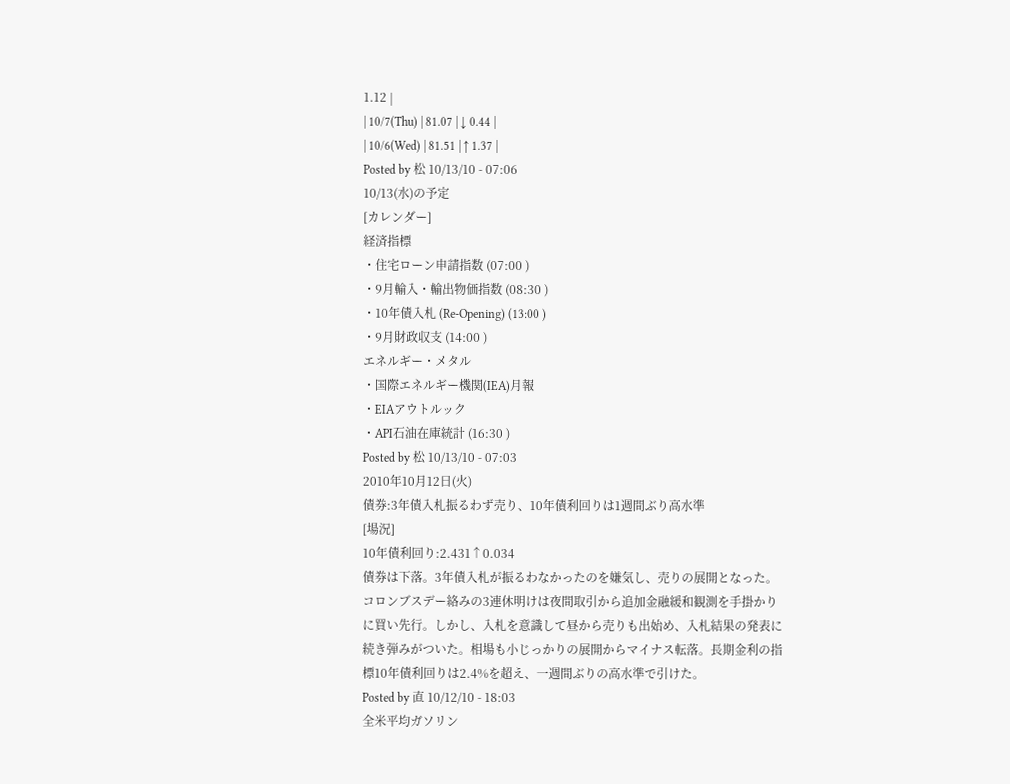1.12 |
| 10/7(Thu) | 81.07 | ↓ 0.44 |
| 10/6(Wed) | 81.51 | ↑ 1.37 |
Posted by 松 10/13/10 - 07:06
10/13(水)の予定
[カレンダー]
経済指標
・住宅ローン申請指数 (07:00 )
・9月輸入・輸出物価指数 (08:30 )
・10年債入札 (Re-Opening) (13:00 )
・9月財政収支 (14:00 )
エネルギー・メタル
・国際エネルギー機関(IEA)月報
・EIAアウトルック
・API石油在庫統計 (16:30 )
Posted by 松 10/13/10 - 07:03
2010年10月12日(火)
債券:3年債入札振るわず売り、10年債利回りは1週間ぶり高水準
[場況]
10年債利回り:2.431↑0.034
債券は下落。3年債入札が振るわなかったのを嫌気し、売りの展開となった。コロンブスデー絡みの3連休明けは夜間取引から追加金融緩和観測を手掛かりに買い先行。しかし、入札を意識して昼から売りも出始め、入札結果の発表に続き弾みがついた。相場も小じっかりの展開からマイナス転落。長期金利の指標10年債利回りは2.4%を超え、一週間ぶりの高水準で引けた。
Posted by 直 10/12/10 - 18:03
全米平均ガソリン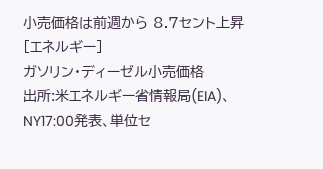小売価格は前週から 8.7セント上昇
[エネルギー]
ガソリン・ディーゼル小売価格
出所:米エネルギー省情報局(EIA)、NY17:00発表、単位セ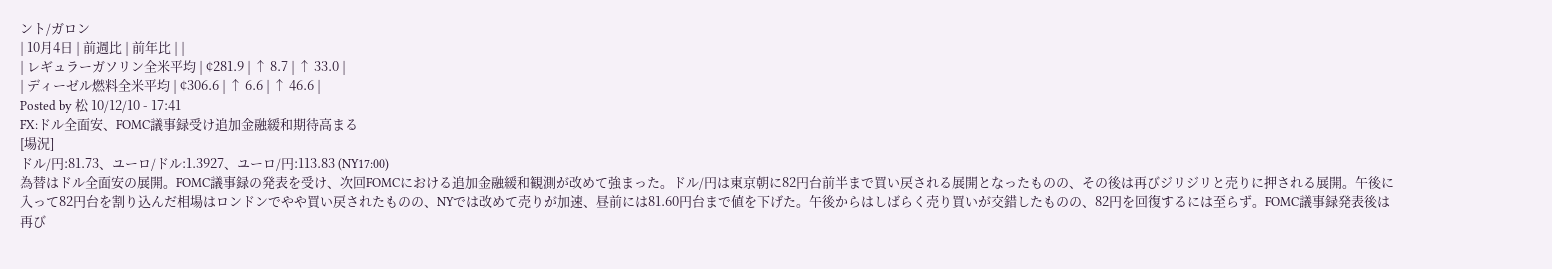ント/ガロン
| 10月4日 | 前週比 | 前年比 | |
| レギュラーガソリン全米平均 | ¢281.9 | ↑ 8.7 | ↑ 33.0 |
| ディーゼル燃料全米平均 | ¢306.6 | ↑ 6.6 | ↑ 46.6 |
Posted by 松 10/12/10 - 17:41
FX:ドル全面安、FOMC議事録受け追加金融緩和期待高まる
[場況]
ドル/円:81.73、ユーロ/ドル:1.3927、ユーロ/円:113.83 (NY17:00)
為替はドル全面安の展開。FOMC議事録の発表を受け、次回FOMCにおける追加金融緩和観測が改めて強まった。ドル/円は東京朝に82円台前半まで買い戻される展開となったものの、その後は再びジリジリと売りに押される展開。午後に入って82円台を割り込んだ相場はロンドンでやや買い戻されたものの、NYでは改めて売りが加速、昼前には81.60円台まで値を下げた。午後からはしばらく売り買いが交錯したものの、82円を回復するには至らず。FOMC議事録発表後は再び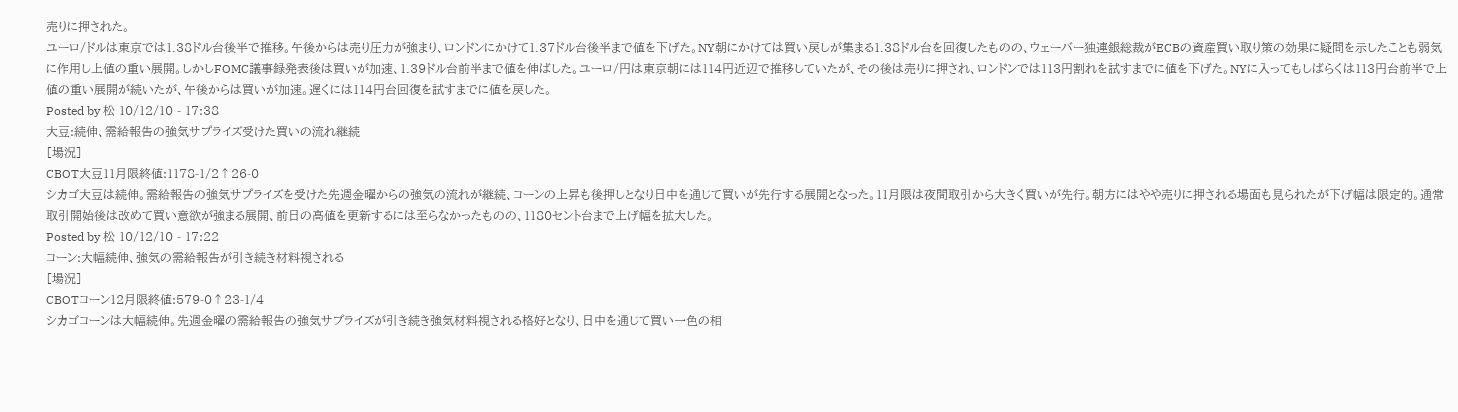売りに押された。
ユーロ/ドルは東京では1.38ドル台後半で推移。午後からは売り圧力が強まり、ロンドンにかけて1.37ドル台後半まで値を下げた。NY朝にかけては買い戻しが集まる1.38ドル台を回復したものの、ウェーバー独連銀総裁がECBの資産買い取り策の効果に疑問を示したことも弱気に作用し上値の重い展開。しかしFOMC議事録発表後は買いが加速、1.39ドル台前半まで値を伸ばした。ユーロ/円は東京朝には114円近辺で推移していたが、その後は売りに押され、ロンドンでは113円割れを試すまでに値を下げた。NYに入ってもしばらくは113円台前半で上値の重い展開が続いたが、午後からは買いが加速。遅くには114円台回復を試すまでに値を戻した。
Posted by 松 10/12/10 - 17:38
大豆:続伸、需給報告の強気サプライズ受けた買いの流れ継続
[場況]
CBOT大豆11月限終値:1178-1/2↑26-0
シカゴ大豆は続伸。需給報告の強気サプライズを受けた先週金曜からの強気の流れが継続、コーンの上昇も後押しとなり日中を通じて買いが先行する展開となった。11月限は夜間取引から大きく買いが先行。朝方にはやや売りに押される場面も見られたが下げ幅は限定的。通常取引開始後は改めて買い意欲が強まる展開、前日の高値を更新するには至らなかったものの、1180セント台まで上げ幅を拡大した。
Posted by 松 10/12/10 - 17:22
コーン:大幅続伸、強気の需給報告が引き続き材料視される
[場況]
CBOTコーン12月限終値:579-0↑23-1/4
シカゴコーンは大幅続伸。先週金曜の需給報告の強気サプライズが引き続き強気材料視される格好となり、日中を通じて買い一色の相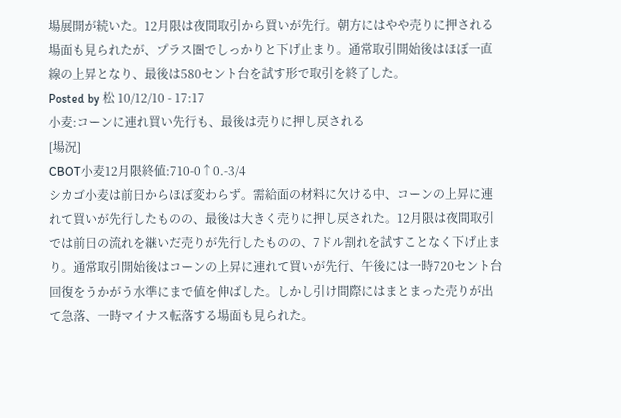場展開が続いた。12月限は夜間取引から買いが先行。朝方にはやや売りに押される場面も見られたが、プラス圏でしっかりと下げ止まり。通常取引開始後はほぼ一直線の上昇となり、最後は580セント台を試す形で取引を終了した。
Posted by 松 10/12/10 - 17:17
小麦:コーンに連れ買い先行も、最後は売りに押し戻される
[場況]
CBOT小麦12月限終値:710-0↑0.-3/4
シカゴ小麦は前日からほぼ変わらず。需給面の材料に欠ける中、コーンの上昇に連れて買いが先行したものの、最後は大きく売りに押し戻された。12月限は夜間取引では前日の流れを継いだ売りが先行したものの、7ドル割れを試すことなく下げ止まり。通常取引開始後はコーンの上昇に連れて買いが先行、午後には一時720セント台回復をうかがう水準にまで値を伸ばした。しかし引け間際にはまとまった売りが出て急落、一時マイナス転落する場面も見られた。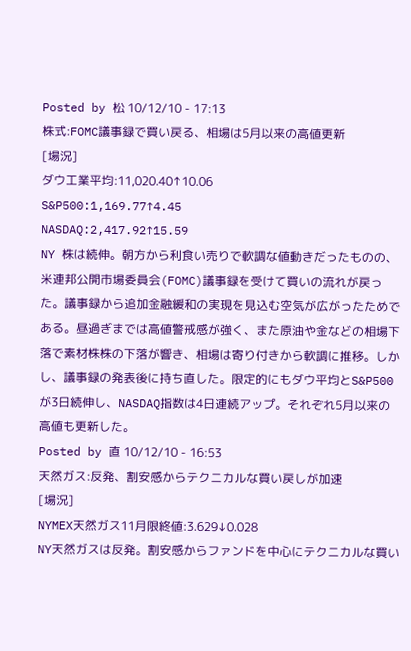Posted by 松 10/12/10 - 17:13
株式:FOMC議事録で買い戻る、相場は5月以来の高値更新
[場況]
ダウ工業平均:11,020.40↑10.06
S&P500:1,169.77↑4.45
NASDAQ:2,417.92↑15.59
NY 株は続伸。朝方から利食い売りで軟調な値動きだったものの、米連邦公開市場委員会(FOMC)議事録を受けて買いの流れが戻った。議事録から追加金融緩和の実現を見込む空気が広がったためである。昼過ぎまでは高値警戒感が強く、また原油や金などの相場下落で素材株株の下落が響き、相場は寄り付きから軟調に推移。しかし、議事録の発表後に持ち直した。限定的にもダウ平均とS&P500が3日続伸し、NASDAQ指数は4日連続アップ。それぞれ5月以来の高値も更新した。
Posted by 直 10/12/10 - 16:53
天然ガス:反発、割安感からテクニカルな買い戻しが加速
[場況]
NYMEX天然ガス11月限終値:3.629↓0.028
NY天然ガスは反発。割安感からファンドを中心にテクニカルな買い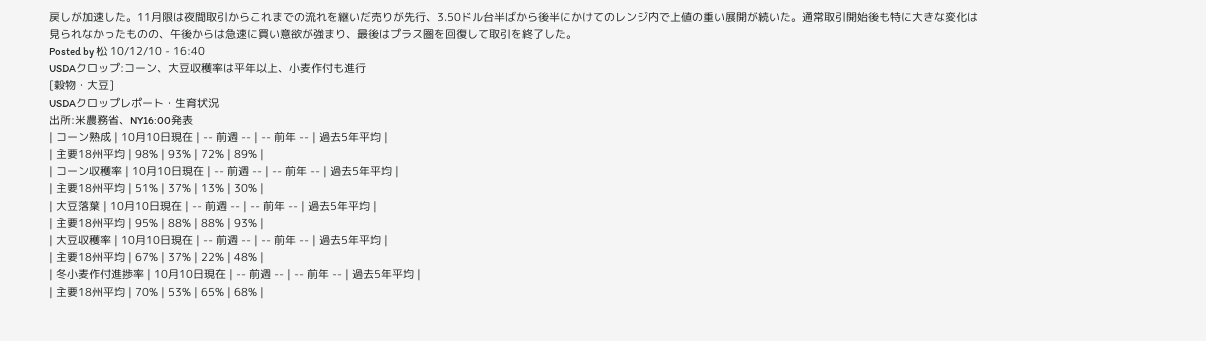戻しが加速した。11月限は夜間取引からこれまでの流れを継いだ売りが先行、3.50ドル台半ばから後半にかけてのレンジ内で上値の重い展開が続いた。通常取引開始後も特に大きな変化は見られなかったものの、午後からは急速に買い意欲が強まり、最後はプラス圏を回復して取引を終了した。
Posted by 松 10/12/10 - 16:40
USDAクロップ:コーン、大豆収穫率は平年以上、小麦作付も進行
[穀物・大豆]
USDAクロップレポート・生育状況
出所:米農務省、NY16:00発表
| コーン熟成 | 10月10日現在 | -- 前週 -- | -- 前年 -- | 過去5年平均 |
| 主要18州平均 | 98% | 93% | 72% | 89% |
| コーン収穫率 | 10月10日現在 | -- 前週 -- | -- 前年 -- | 過去5年平均 |
| 主要18州平均 | 51% | 37% | 13% | 30% |
| 大豆落葉 | 10月10日現在 | -- 前週 -- | -- 前年 -- | 過去5年平均 |
| 主要18州平均 | 95% | 88% | 88% | 93% |
| 大豆収穫率 | 10月10日現在 | -- 前週 -- | -- 前年 -- | 過去5年平均 |
| 主要18州平均 | 67% | 37% | 22% | 48% |
| 冬小麦作付進捗率 | 10月10日現在 | -- 前週 -- | -- 前年 -- | 過去5年平均 |
| 主要18州平均 | 70% | 53% | 65% | 68% |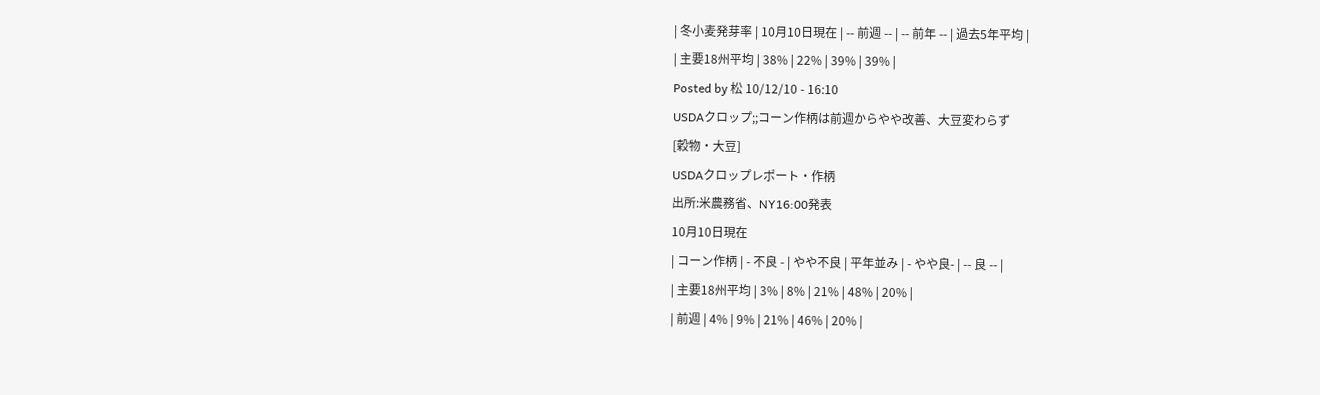| 冬小麦発芽率 | 10月10日現在 | -- 前週 -- | -- 前年 -- | 過去5年平均 |
| 主要18州平均 | 38% | 22% | 39% | 39% |
Posted by 松 10/12/10 - 16:10
USDAクロップ;;コーン作柄は前週からやや改善、大豆変わらず
[穀物・大豆]
USDAクロップレポート・作柄
出所:米農務省、NY16:00発表
10月10日現在
| コーン作柄 | - 不良 - | やや不良 | 平年並み | - やや良- | -- 良 -- |
| 主要18州平均 | 3% | 8% | 21% | 48% | 20% |
| 前週 | 4% | 9% | 21% | 46% | 20% |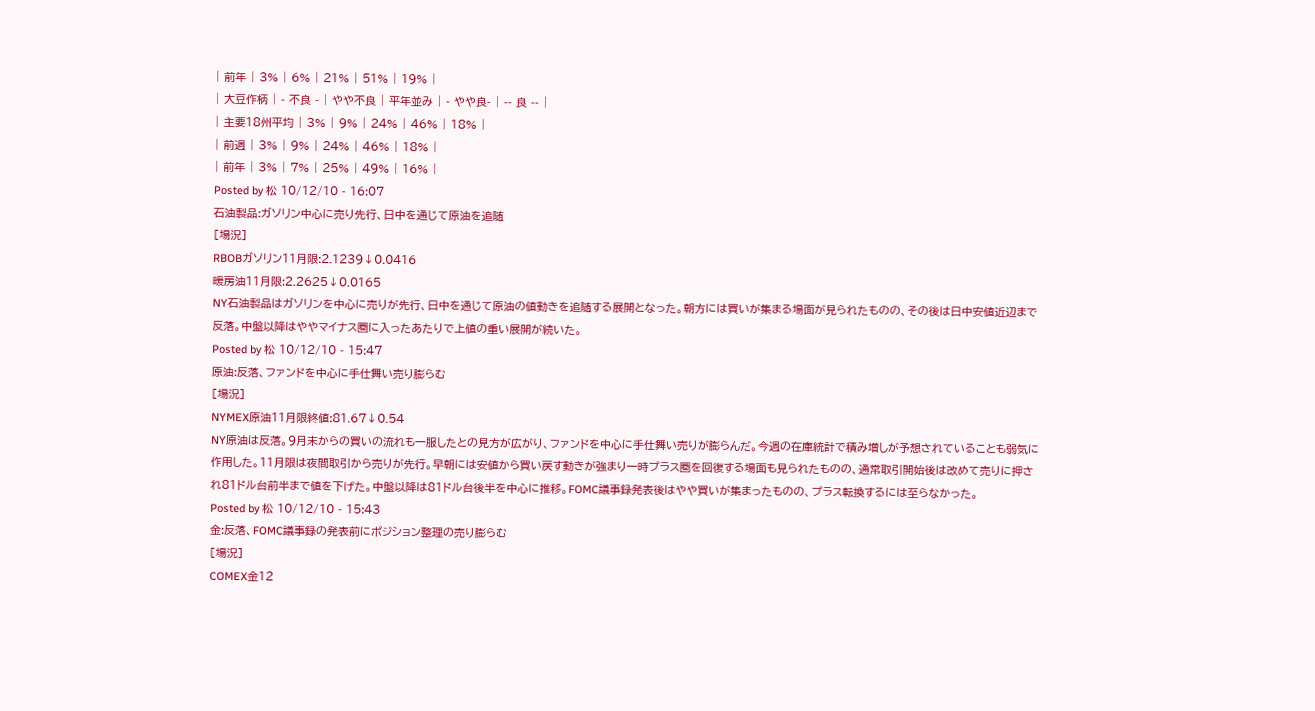| 前年 | 3% | 6% | 21% | 51% | 19% |
| 大豆作柄 | - 不良 - | やや不良 | 平年並み | - やや良- | -- 良 -- |
| 主要18州平均 | 3% | 9% | 24% | 46% | 18% |
| 前週 | 3% | 9% | 24% | 46% | 18% |
| 前年 | 3% | 7% | 25% | 49% | 16% |
Posted by 松 10/12/10 - 16:07
石油製品:ガソリン中心に売り先行、日中を通じて原油を追随
[場況]
RBOBガソリン11月限:2.1239↓0.0416
暖房油11月限:2.2625↓0.0165
NY石油製品はガソリンを中心に売りが先行、日中を通じて原油の値動きを追随する展開となった。朝方には買いが集まる場面が見られたものの、その後は日中安値近辺まで反落。中盤以降はややマイナス圏に入ったあたりで上値の重い展開が続いた。
Posted by 松 10/12/10 - 15:47
原油:反落、ファンドを中心に手仕舞い売り膨らむ
[場況]
NYMEX原油11月限終値:81.67↓0.54
NY原油は反落。9月末からの買いの流れも一服したとの見方が広がり、ファンドを中心に手仕舞い売りが膨らんだ。今週の在庫統計で積み増しが予想されていることも弱気に作用した。11月限は夜間取引から売りが先行。早朝には安値から買い戻す動きが強まり一時プラス圏を回復する場面も見られたものの、通常取引開始後は改めて売りに押され81ドル台前半まで値を下げた。中盤以降は81ドル台後半を中心に推移。FOMC議事録発表後はやや買いが集まったものの、プラス転換するには至らなかった。
Posted by 松 10/12/10 - 15:43
金:反落、FOMC議事録の発表前にポジション整理の売り膨らむ
[場況]
COMEX金12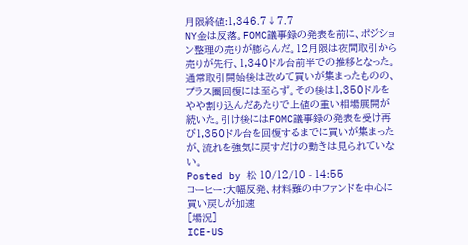月限終値:1,346.7↓7.7
NY金は反落。FOMC議事録の発表を前に、ポジション整理の売りが膨らんだ。12月限は夜間取引から売りが先行、1,340ドル台前半での推移となった。通常取引開始後は改めて買いが集まったものの、プラス圏回復には至らず。その後は1,350ドルをやや割り込んだあたりで上値の重い相場展開が続いた。引け後にはFOMC議事録の発表を受け再び1,350ドル台を回復するまでに買いが集まったが、流れを強気に戻すだけの動きは見られていない。
Posted by 松 10/12/10 - 14:55
コーヒー:大幅反発、材料難の中ファンドを中心に買い戻しが加速
[場況]
ICE-US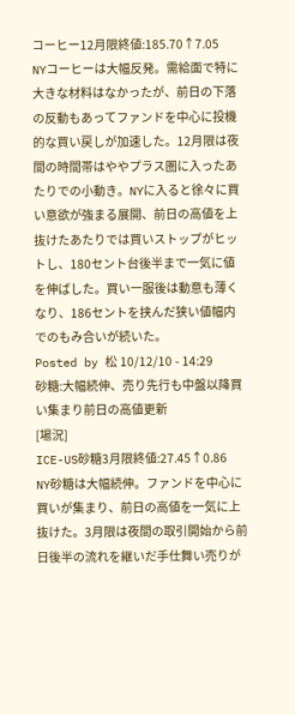コーヒー12月限終値:185.70↑7.05
NYコーヒーは大幅反発。需給面で特に大きな材料はなかったが、前日の下落の反動もあってファンドを中心に投機的な買い戻しが加速した。12月限は夜間の時間帯はややプラス圏に入ったあたりでの小動き。NYに入ると徐々に買い意欲が強まる展開、前日の高値を上抜けたあたりでは買いストップがヒットし、180セント台後半まで一気に値を伸ばした。買い一服後は動意も薄くなり、186セントを挟んだ狭い値幅内でのもみ合いが続いた。
Posted by 松 10/12/10 - 14:29
砂糖:大幅続伸、売り先行も中盤以降買い集まり前日の高値更新
[場況]
ICE-US砂糖3月限終値:27.45↑0.86
NY砂糖は大幅続伸。ファンドを中心に買いが集まり、前日の高値を一気に上抜けた。3月限は夜間の取引開始から前日後半の流れを継いだ手仕舞い売りが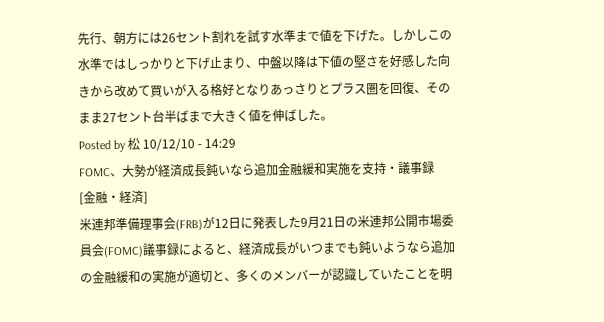先行、朝方には26セント割れを試す水準まで値を下げた。しかしこの水準ではしっかりと下げ止まり、中盤以降は下値の堅さを好感した向きから改めて買いが入る格好となりあっさりとプラス圏を回復、そのまま27セント台半ばまで大きく値を伸ばした。
Posted by 松 10/12/10 - 14:29
FOMC、大勢が経済成長鈍いなら追加金融緩和実施を支持・議事録
[金融・経済]
米連邦準備理事会(FRB)が12日に発表した9月21日の米連邦公開市場委員会(FOMC)議事録によると、経済成長がいつまでも鈍いようなら追加の金融緩和の実施が適切と、多くのメンバーが認識していたことを明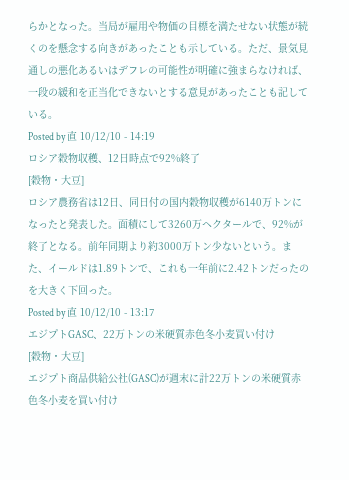らかとなった。当局が雇用や物価の目標を満たせない状態が続くのを懸念する向きがあったことも示している。ただ、景気見通しの悪化あるいはデフレの可能性が明確に強まらなければ、一段の緩和を正当化できないとする意見があったことも記している。
Posted by 直 10/12/10 - 14:19
ロシア穀物収穫、12日時点で92%終了
[穀物・大豆]
ロシア農務省は12日、同日付の国内穀物収穫が6140万トンになったと発表した。面積にして3260万ヘクタールで、92%が終了となる。前年同期より約3000万トン少ないという。また、イールドは1.89トンで、これも一年前に2.42トンだったのを大きく下回った。
Posted by 直 10/12/10 - 13:17
エジプトGASC、22万トンの米硬質赤色冬小麦買い付け
[穀物・大豆]
エジプト商品供給公社(GASC)が週末に計22万トンの米硬質赤色冬小麦を買い付け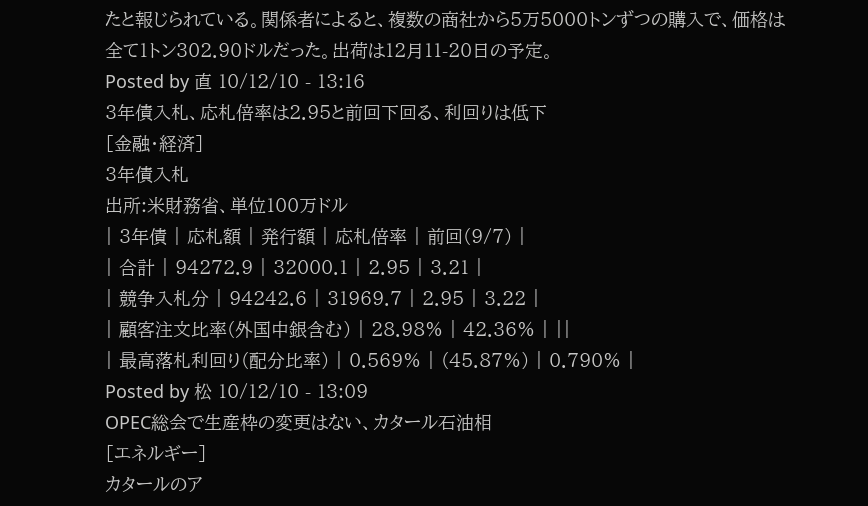たと報じられている。関係者によると、複数の商社から5万5000トンずつの購入で、価格は全て1トン302.90ドルだった。出荷は12月11-20日の予定。
Posted by 直 10/12/10 - 13:16
3年債入札、応札倍率は2.95と前回下回る、利回りは低下
[金融・経済]
3年債入札
出所:米財務省、単位100万ドル
| 3年債 | 応札額 | 発行額 | 応札倍率 | 前回(9/7) |
| 合計 | 94272.9 | 32000.1 | 2.95 | 3.21 |
| 競争入札分 | 94242.6 | 31969.7 | 2.95 | 3.22 |
| 顧客注文比率(外国中銀含む) | 28.98% | 42.36% | ||
| 最高落札利回り(配分比率) | 0.569% | (45.87%) | 0.790% |
Posted by 松 10/12/10 - 13:09
OPEC総会で生産枠の変更はない、カタール石油相
[エネルギー]
カタールのア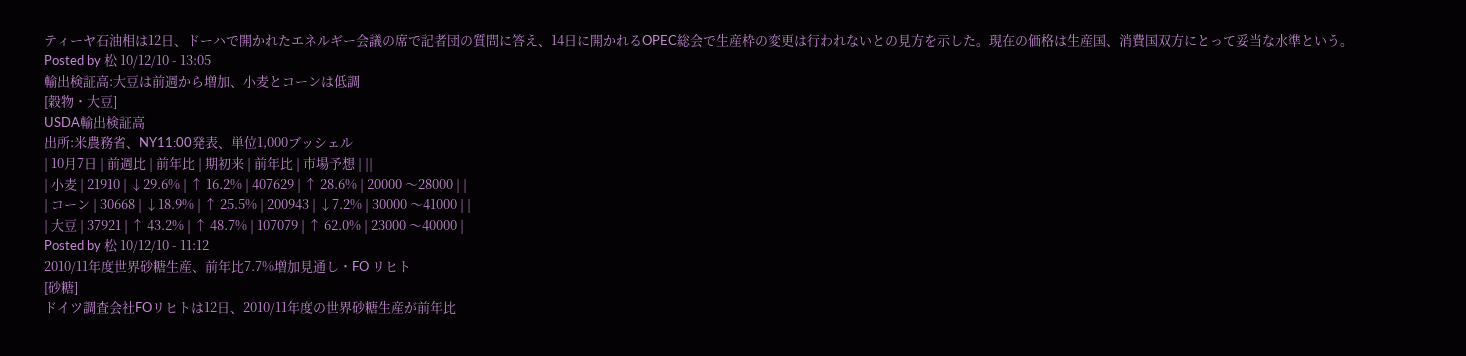ティーヤ石油相は12日、ドーハで開かれたエネルギー会議の席で記者団の質問に答え、14日に開かれるOPEC総会で生産枠の変更は行われないとの見方を示した。現在の価格は生産国、消費国双方にとって妥当な水準という。
Posted by 松 10/12/10 - 13:05
輸出検証高:大豆は前週から増加、小麦とコーンは低調
[穀物・大豆]
USDA輸出検証高
出所:米農務省、NY11:00発表、単位1,000ブッシェル
| 10月7日 | 前週比 | 前年比 | 期初来 | 前年比 | 市場予想 | ||
| 小麦 | 21910 | ↓29.6% | ↑ 16.2% | 407629 | ↑ 28.6% | 20000 〜28000 | |
| コーン | 30668 | ↓18.9% | ↑ 25.5% | 200943 | ↓7.2% | 30000 〜41000 | |
| 大豆 | 37921 | ↑ 43.2% | ↑ 48.7% | 107079 | ↑ 62.0% | 23000 〜40000 |
Posted by 松 10/12/10 - 11:12
2010/11年度世界砂糖生産、前年比7.7%増加見通し・FO リヒト
[砂糖]
ドイツ調査会社FOリヒトは12日、2010/11年度の世界砂糖生産が前年比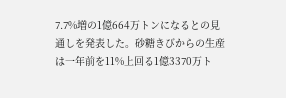7.7%増の1億664万トンになるとの見通しを発表した。砂糖きびからの生産は一年前を11%上回る1億3370万ト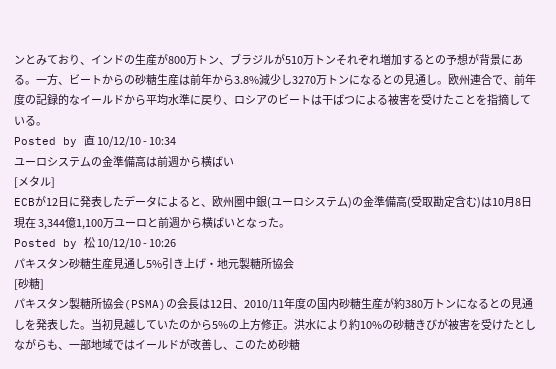ンとみており、インドの生産が800万トン、ブラジルが510万トンそれぞれ増加するとの予想が背景にある。一方、ビートからの砂糖生産は前年から3.8%減少し3270万トンになるとの見通し。欧州連合で、前年度の記録的なイールドから平均水準に戻り、ロシアのビートは干ばつによる被害を受けたことを指摘している。
Posted by 直 10/12/10 - 10:34
ユーロシステムの金準備高は前週から横ばい
[メタル]
ECBが12日に発表したデータによると、欧州圏中銀(ユーロシステム)の金準備高(受取勘定含む)は10月8日現在 3,344億1,100万ユーロと前週から横ばいとなった。
Posted by 松 10/12/10 - 10:26
パキスタン砂糖生産見通し5%引き上げ・地元製糖所協会
[砂糖]
パキスタン製糖所協会(PSMA)の会長は12日、2010/11年度の国内砂糖生産が約380万トンになるとの見通しを発表した。当初見越していたのから5%の上方修正。洪水により約10%の砂糖きびが被害を受けたとしながらも、一部地域ではイールドが改善し、このため砂糖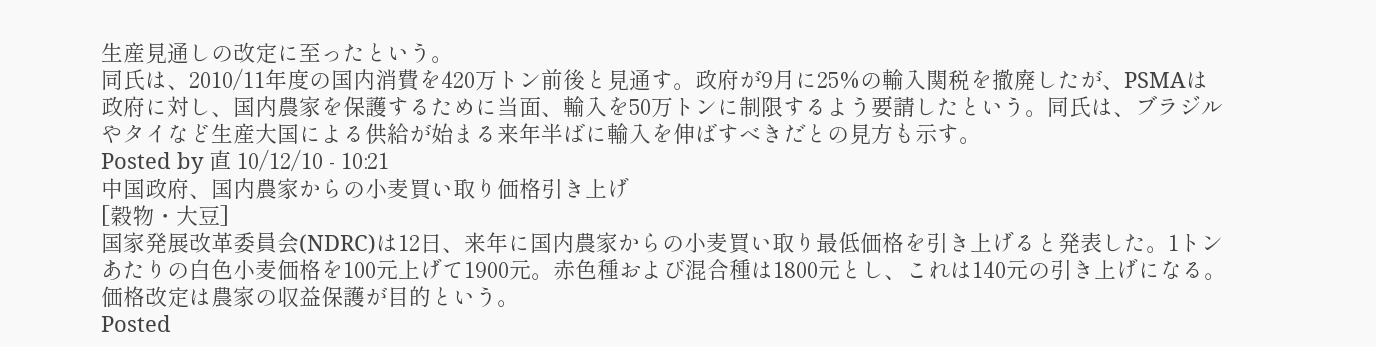生産見通しの改定に至ったという。
同氏は、2010/11年度の国内消費を420万トン前後と見通す。政府が9月に25%の輸入関税を撤廃したが、PSMAは政府に対し、国内農家を保護するために当面、輸入を50万トンに制限するよう要請したという。同氏は、ブラジルやタイなど生産大国による供給が始まる来年半ばに輸入を伸ばすべきだとの見方も示す。
Posted by 直 10/12/10 - 10:21
中国政府、国内農家からの小麦買い取り価格引き上げ
[穀物・大豆]
国家発展改革委員会(NDRC)は12日、来年に国内農家からの小麦買い取り最低価格を引き上げると発表した。1トンあたりの白色小麦価格を100元上げて1900元。赤色種および混合種は1800元とし、これは140元の引き上げになる。価格改定は農家の収益保護が目的という。
Posted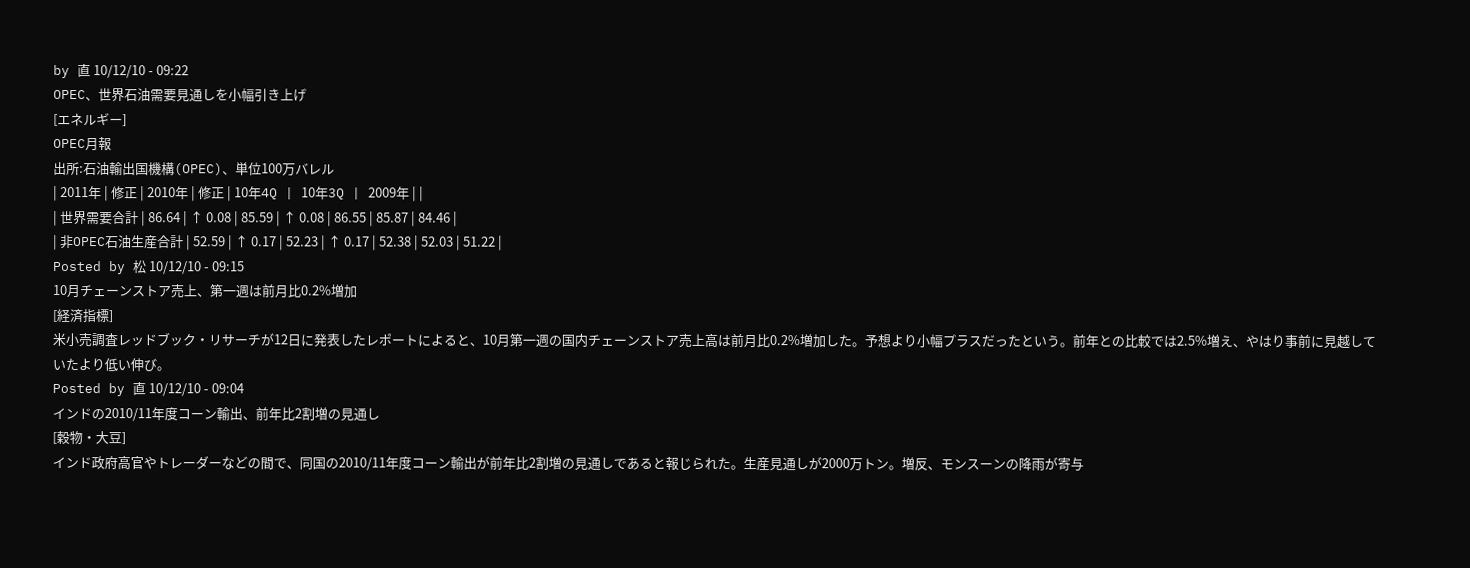by 直 10/12/10 - 09:22
OPEC、世界石油需要見通しを小幅引き上げ
[エネルギー]
OPEC月報
出所:石油輸出国機構(OPEC)、単位100万バレル
| 2011年 | 修正 | 2010年 | 修正 | 10年4Q | 10年3Q | 2009年 | |
| 世界需要合計 | 86.64 | ↑ 0.08 | 85.59 | ↑ 0.08 | 86.55 | 85.87 | 84.46 |
| 非OPEC石油生産合計 | 52.59 | ↑ 0.17 | 52.23 | ↑ 0.17 | 52.38 | 52.03 | 51.22 |
Posted by 松 10/12/10 - 09:15
10月チェーンストア売上、第一週は前月比0.2%増加
[経済指標]
米小売調査レッドブック・リサーチが12日に発表したレポートによると、10月第一週の国内チェーンストア売上高は前月比0.2%増加した。予想より小幅プラスだったという。前年との比較では2.5%増え、やはり事前に見越していたより低い伸び。
Posted by 直 10/12/10 - 09:04
インドの2010/11年度コーン輸出、前年比2割増の見通し
[穀物・大豆]
インド政府高官やトレーダーなどの間で、同国の2010/11年度コーン輸出が前年比2割増の見通しであると報じられた。生産見通しが2000万トン。増反、モンスーンの降雨が寄与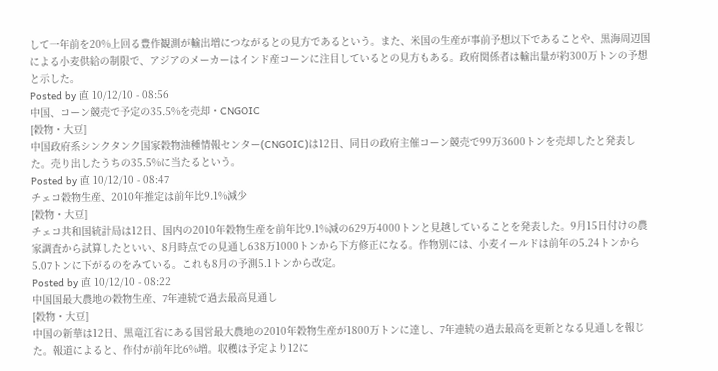して一年前を20%上回る豊作観測が輸出増につながるとの見方であるという。また、米国の生産が事前予想以下であることや、黒海周辺国による小麦供給の制限で、アジアのメーカーはインド産コーンに注目しているとの見方もある。政府関係者は輸出量が約300万トンの予想と示した。
Posted by 直 10/12/10 - 08:56
中国、コーン競売で予定の35.5%を売却・CNGOIC
[穀物・大豆]
中国政府系シンクタンク国家穀物油種情報センター(CNGOIC)は12日、同日の政府主催コーン競売で99万3600トンを売却したと発表した。売り出したうちの35.5%に当たるという。
Posted by 直 10/12/10 - 08:47
チェコ穀物生産、2010年推定は前年比9.1%減少
[穀物・大豆]
チェコ共和国統計局は12日、国内の2010年穀物生産を前年比9.1%減の629万4000トンと見越していることを発表した。9月15日付けの農家調査から試算したといい、8月時点での見通し638万1000トンから下方修正になる。作物別には、小麦イールドは前年の5.24トンから5.07トンに下がるのをみている。これも8月の予測5.1トンから改定。
Posted by 直 10/12/10 - 08:22
中国国最大農地の穀物生産、7年連続で過去最高見通し
[穀物・大豆]
中国の新華は12日、黒竜江省にある国営最大農地の2010年穀物生産が1800万トンに達し、7年連続の過去最高を更新となる見通しを報じた。報道によると、作付が前年比6%増。収穫は予定より12に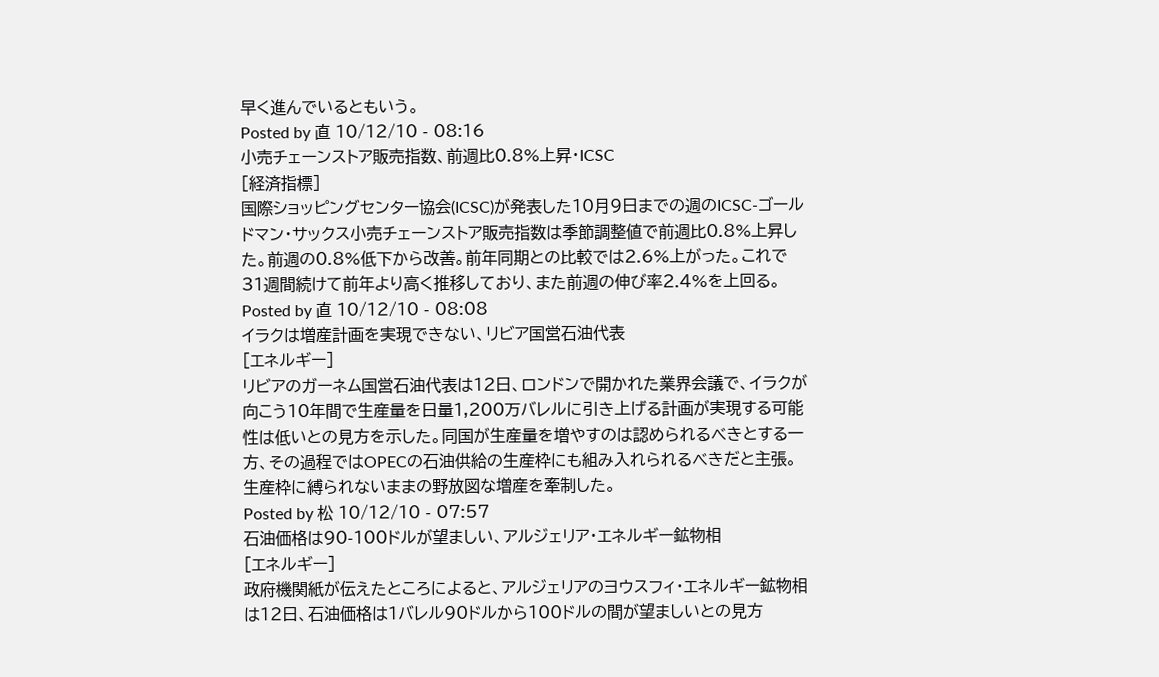早く進んでいるともいう。
Posted by 直 10/12/10 - 08:16
小売チェーンストア販売指数、前週比0.8%上昇・ICSC
[経済指標]
国際ショッピングセンター協会(ICSC)が発表した10月9日までの週のICSC-ゴールドマン・サックス小売チェーンストア販売指数は季節調整値で前週比0.8%上昇した。前週の0.8%低下から改善。前年同期との比較では2.6%上がった。これで31週間続けて前年より高く推移しており、また前週の伸び率2.4%を上回る。
Posted by 直 10/12/10 - 08:08
イラクは増産計画を実現できない、リビア国営石油代表
[エネルギー]
リビアのガーネム国営石油代表は12日、ロンドンで開かれた業界会議で、イラクが向こう10年間で生産量を日量1,200万バレルに引き上げる計画が実現する可能性は低いとの見方を示した。同国が生産量を増やすのは認められるべきとする一方、その過程ではOPECの石油供給の生産枠にも組み入れられるべきだと主張。生産枠に縛られないままの野放図な増産を牽制した。
Posted by 松 10/12/10 - 07:57
石油価格は90-100ドルが望ましい、アルジェリア・エネルギー鉱物相
[エネルギー]
政府機関紙が伝えたところによると、アルジェリアのヨウスフィ・エネルギー鉱物相は12日、石油価格は1バレル90ドルから100ドルの間が望ましいとの見方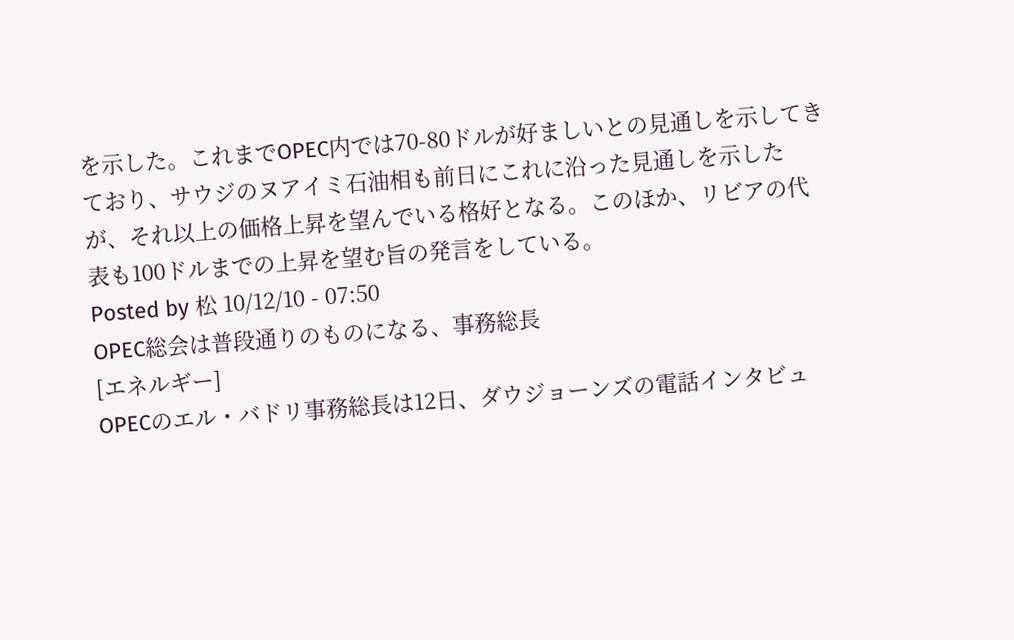を示した。これまでOPEC内では70-80ドルが好ましいとの見通しを示してきており、サウジのヌアイミ石油相も前日にこれに沿った見通しを示したが、それ以上の価格上昇を望んでいる格好となる。このほか、リビアの代表も100ドルまでの上昇を望む旨の発言をしている。
Posted by 松 10/12/10 - 07:50
OPEC総会は普段通りのものになる、事務総長
[エネルギー]
OPECのエル・バドリ事務総長は12日、ダウジョーンズの電話インタビュ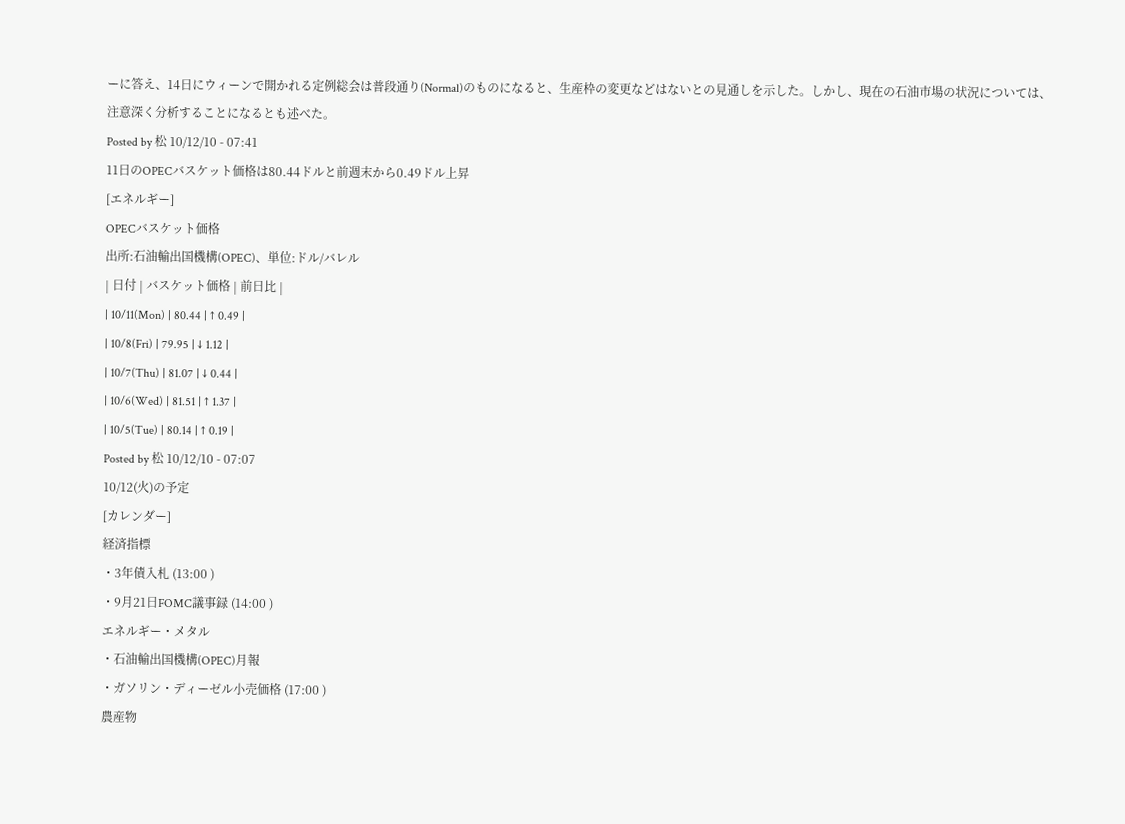ーに答え、14日にウィーンで開かれる定例総会は普段通り(Normal)のものになると、生産枠の変更などはないとの見通しを示した。しかし、現在の石油市場の状況については、注意深く分析することになるとも述べた。
Posted by 松 10/12/10 - 07:41
11日のOPECバスケット価格は80.44ドルと前週末から0.49ドル上昇
[エネルギー]
OPECバスケット価格
出所:石油輸出国機構(OPEC)、単位:ドル/バレル
| 日付 | バスケット価格 | 前日比 |
| 10/11(Mon) | 80.44 | ↑ 0.49 |
| 10/8(Fri) | 79.95 | ↓ 1.12 |
| 10/7(Thu) | 81.07 | ↓ 0.44 |
| 10/6(Wed) | 81.51 | ↑ 1.37 |
| 10/5(Tue) | 80.14 | ↑ 0.19 |
Posted by 松 10/12/10 - 07:07
10/12(火)の予定
[カレンダー]
経済指標
・3年債入札 (13:00 )
・9月21日FOMC議事録 (14:00 )
エネルギー・メタル
・石油輸出国機構(OPEC)月報
・ガソリン・ディーゼル小売価格 (17:00 )
農産物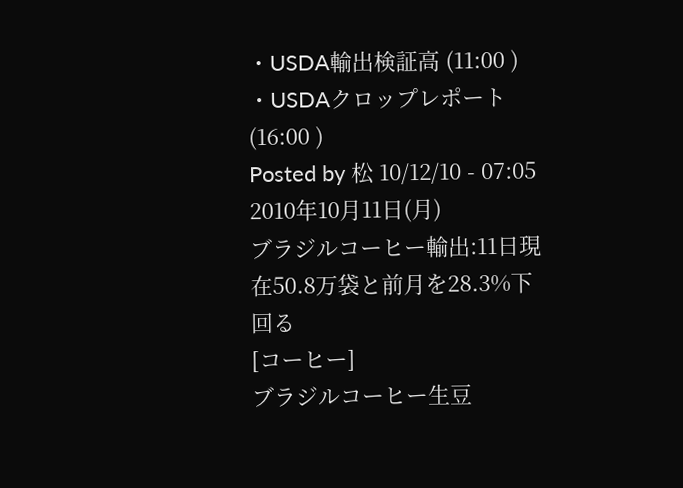・USDA輸出検証高 (11:00 )
・USDAクロップレポート (16:00 )
Posted by 松 10/12/10 - 07:05
2010年10月11日(月)
ブラジルコーヒー輸出:11日現在50.8万袋と前月を28.3%下回る
[コーヒー]
ブラジルコーヒー生豆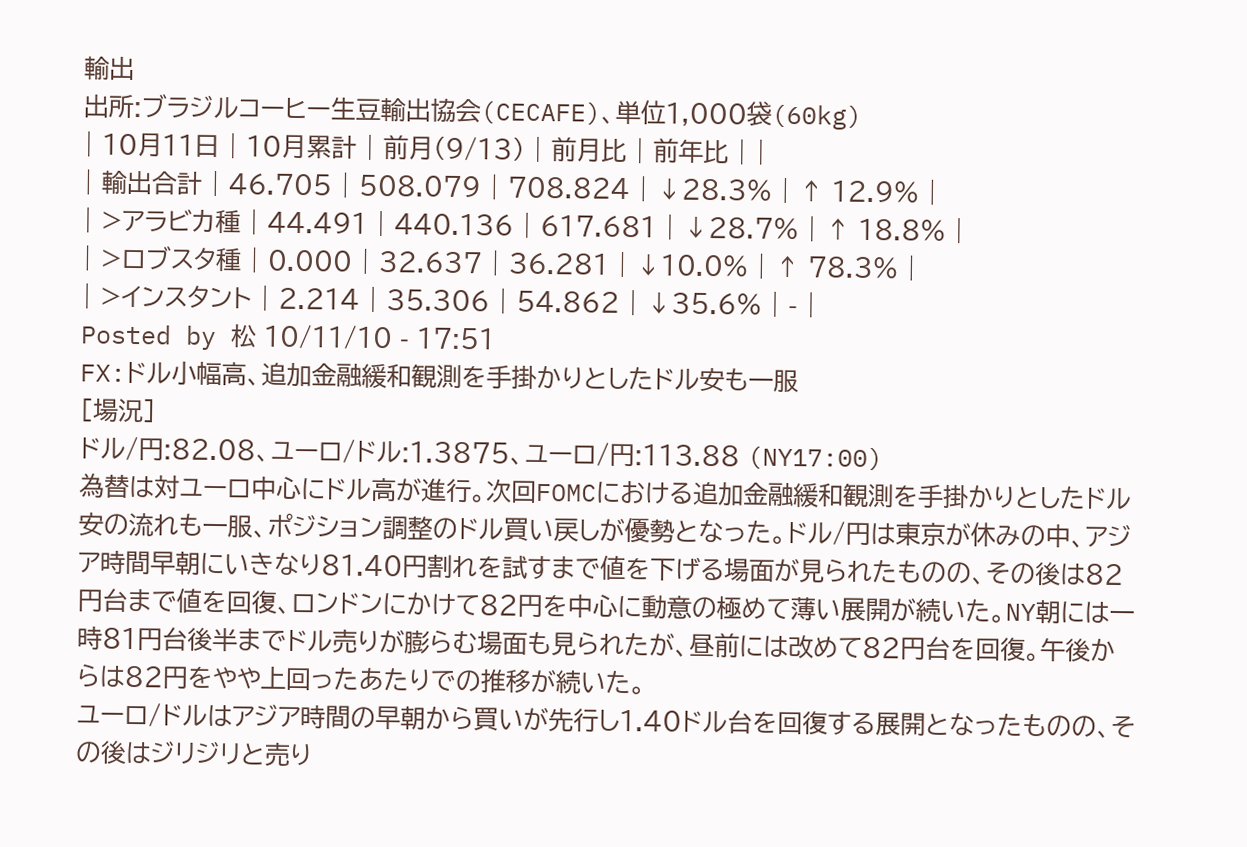輸出
出所:ブラジルコーヒー生豆輸出協会(CECAFE)、単位1,000袋(60kg)
| 10月11日 | 10月累計 | 前月(9/13) | 前月比 | 前年比 | |
| 輸出合計 | 46.705 | 508.079 | 708.824 | ↓28.3% | ↑ 12.9% |
| >アラビカ種 | 44.491 | 440.136 | 617.681 | ↓28.7% | ↑ 18.8% |
| >ロブスタ種 | 0.000 | 32.637 | 36.281 | ↓10.0% | ↑ 78.3% |
| >インスタント | 2.214 | 35.306 | 54.862 | ↓35.6% | - |
Posted by 松 10/11/10 - 17:51
FX:ドル小幅高、追加金融緩和観測を手掛かりとしたドル安も一服
[場況]
ドル/円:82.08、ユーロ/ドル:1.3875、ユーロ/円:113.88 (NY17:00)
為替は対ユーロ中心にドル高が進行。次回FOMCにおける追加金融緩和観測を手掛かりとしたドル安の流れも一服、ポジション調整のドル買い戻しが優勢となった。ドル/円は東京が休みの中、アジア時間早朝にいきなり81.40円割れを試すまで値を下げる場面が見られたものの、その後は82円台まで値を回復、ロンドンにかけて82円を中心に動意の極めて薄い展開が続いた。NY朝には一時81円台後半までドル売りが膨らむ場面も見られたが、昼前には改めて82円台を回復。午後からは82円をやや上回ったあたりでの推移が続いた。
ユーロ/ドルはアジア時間の早朝から買いが先行し1.40ドル台を回復する展開となったものの、その後はジリジリと売り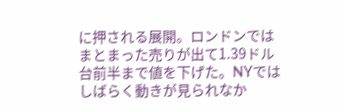に押される展開。ロンドンではまとまった売りが出て1.39ドル台前半まで値を下げた。NYでは しばらく動きが見られなか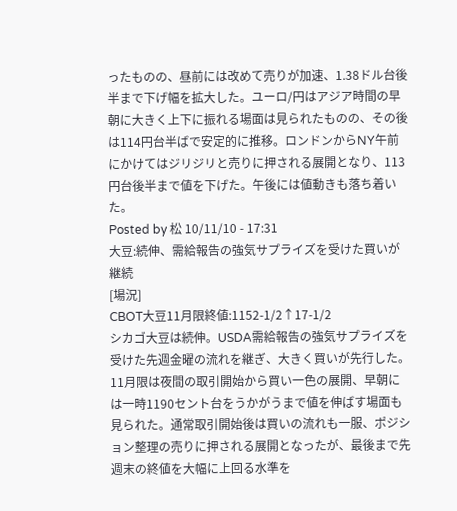ったものの、昼前には改めて売りが加速、1.38ドル台後半まで下げ幅を拡大した。ユーロ/円はアジア時間の早朝に大きく上下に振れる場面は見られたものの、その後は114円台半ばで安定的に推移。ロンドンからNY午前にかけてはジリジリと売りに押される展開となり、113円台後半まで値を下げた。午後には値動きも落ち着いた。
Posted by 松 10/11/10 - 17:31
大豆:続伸、需給報告の強気サプライズを受けた買いが継続
[場況]
CBOT大豆11月限終値:1152-1/2↑17-1/2
シカゴ大豆は続伸。USDA需給報告の強気サプライズを受けた先週金曜の流れを継ぎ、大きく買いが先行した。11月限は夜間の取引開始から買い一色の展開、早朝には一時1190セント台をうかがうまで値を伸ばす場面も見られた。通常取引開始後は買いの流れも一服、ポジション整理の売りに押される展開となったが、最後まで先週末の終値を大幅に上回る水準を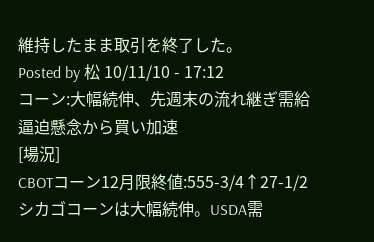維持したまま取引を終了した。
Posted by 松 10/11/10 - 17:12
コーン:大幅続伸、先週末の流れ継ぎ需給逼迫懸念から買い加速
[場況]
CBOTコーン12月限終値:555-3/4↑27-1/2
シカゴコーンは大幅続伸。USDA需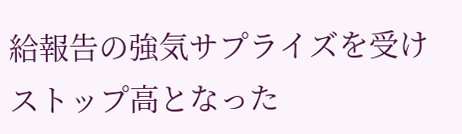給報告の強気サプライズを受けストップ高となった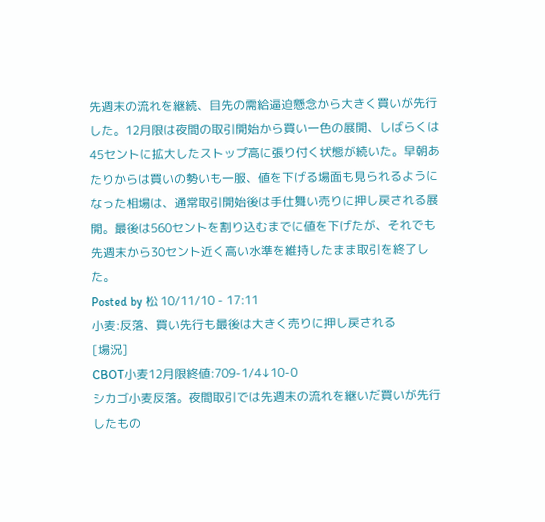先週末の流れを継続、目先の需給逼迫懸念から大きく買いが先行した。12月限は夜間の取引開始から買い一色の展開、しばらくは45セントに拡大したストップ高に張り付く状態が続いた。早朝あたりからは買いの勢いも一服、値を下げる場面も見られるようになった相場は、通常取引開始後は手仕舞い売りに押し戻される展開。最後は560セントを割り込むまでに値を下げたが、それでも先週末から30セント近く高い水準を維持したまま取引を終了した。
Posted by 松 10/11/10 - 17:11
小麦:反落、買い先行も最後は大きく売りに押し戻される
[場況]
CBOT小麦12月限終値:709-1/4↓10-0
シカゴ小麦反落。夜間取引では先週末の流れを継いだ買いが先行したもの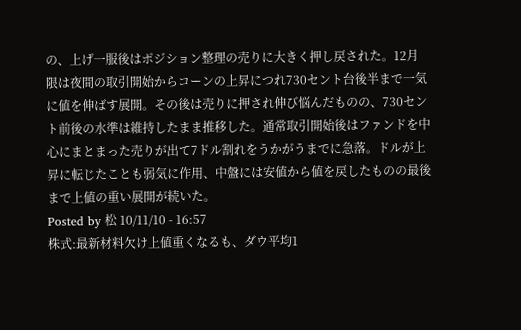の、上げ一服後はポジション整理の売りに大きく押し戻された。12月限は夜間の取引開始からコーンの上昇につれ730セント台後半まで一気に値を伸ばす展開。その後は売りに押され伸び悩んだものの、730セント前後の水準は維持したまま推移した。通常取引開始後はファンドを中心にまとまった売りが出て7ドル割れをうかがうまでに急落。ドルが上昇に転じたことも弱気に作用、中盤には安値から値を戻したものの最後まで上値の重い展開が続いた。
Posted by 松 10/11/10 - 16:57
株式:最新材料欠け上値重くなるも、ダウ平均1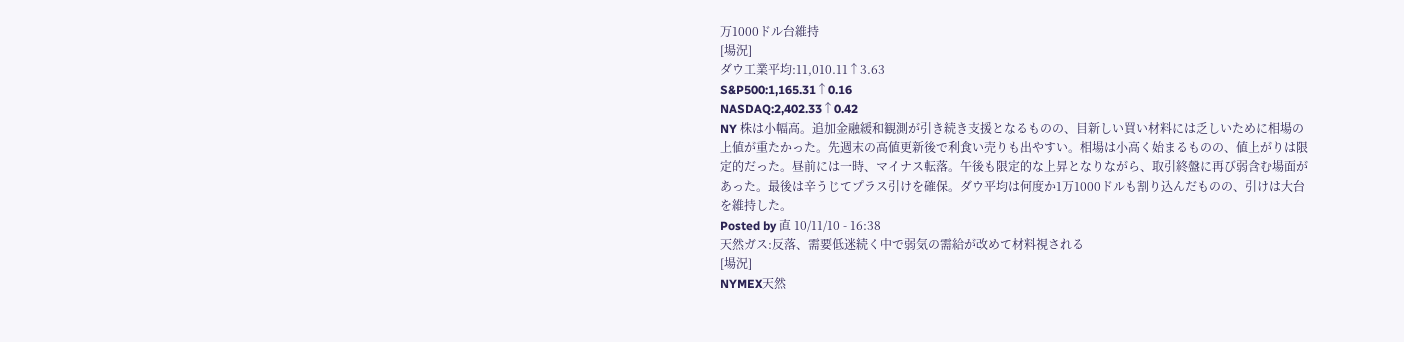万1000ドル台維持
[場況]
ダウ工業平均:11,010.11↑3.63
S&P500:1,165.31↑0.16
NASDAQ:2,402.33↑0.42
NY 株は小幅高。追加金融緩和観測が引き続き支援となるものの、目新しい買い材料には乏しいために相場の上値が重たかった。先週末の高値更新後で利食い売りも出やすい。相場は小高く始まるものの、値上がりは限定的だった。昼前には一時、マイナス転落。午後も限定的な上昇となりながら、取引終盤に再び弱含む場面があった。最後は辛うじてプラス引けを確保。ダウ平均は何度か1万1000ドルも割り込んだものの、引けは大台を維持した。
Posted by 直 10/11/10 - 16:38
天然ガス:反落、需要低迷続く中で弱気の需給が改めて材料視される
[場況]
NYMEX天然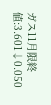ガス11月限終値:3.601↓0.050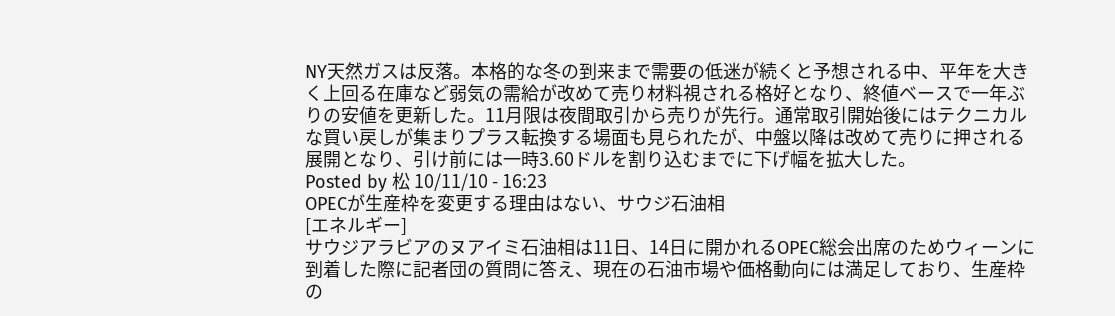NY天然ガスは反落。本格的な冬の到来まで需要の低迷が続くと予想される中、平年を大きく上回る在庫など弱気の需給が改めて売り材料視される格好となり、終値ベースで一年ぶりの安値を更新した。11月限は夜間取引から売りが先行。通常取引開始後にはテクニカルな買い戻しが集まりプラス転換する場面も見られたが、中盤以降は改めて売りに押される展開となり、引け前には一時3.60ドルを割り込むまでに下げ幅を拡大した。
Posted by 松 10/11/10 - 16:23
OPECが生産枠を変更する理由はない、サウジ石油相
[エネルギー]
サウジアラビアのヌアイミ石油相は11日、14日に開かれるOPEC総会出席のためウィーンに到着した際に記者団の質問に答え、現在の石油市場や価格動向には満足しており、生産枠の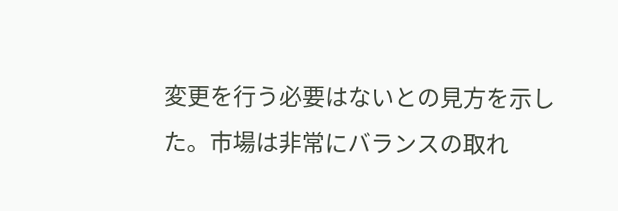変更を行う必要はないとの見方を示した。市場は非常にバランスの取れ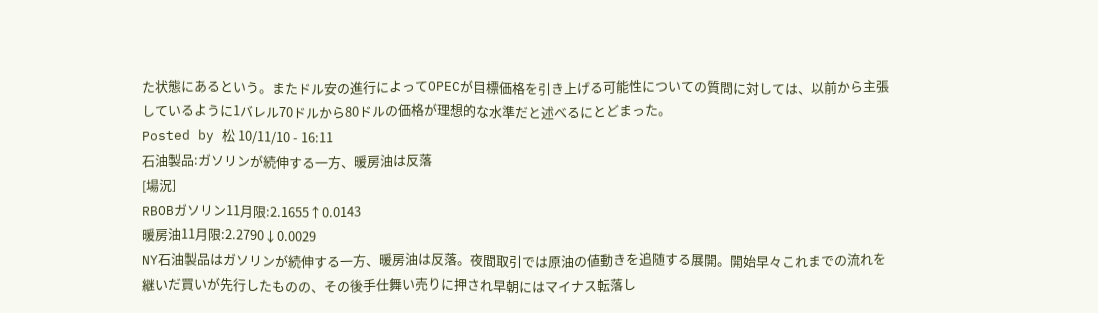た状態にあるという。またドル安の進行によってOPECが目標価格を引き上げる可能性についての質問に対しては、以前から主張しているように1バレル70ドルから80ドルの価格が理想的な水準だと述べるにとどまった。
Posted by 松 10/11/10 - 16:11
石油製品:ガソリンが続伸する一方、暖房油は反落
[場況]
RBOBガソリン11月限:2.1655↑0.0143
暖房油11月限:2.2790↓0.0029
NY石油製品はガソリンが続伸する一方、暖房油は反落。夜間取引では原油の値動きを追随する展開。開始早々これまでの流れを継いだ買いが先行したものの、その後手仕舞い売りに押され早朝にはマイナス転落し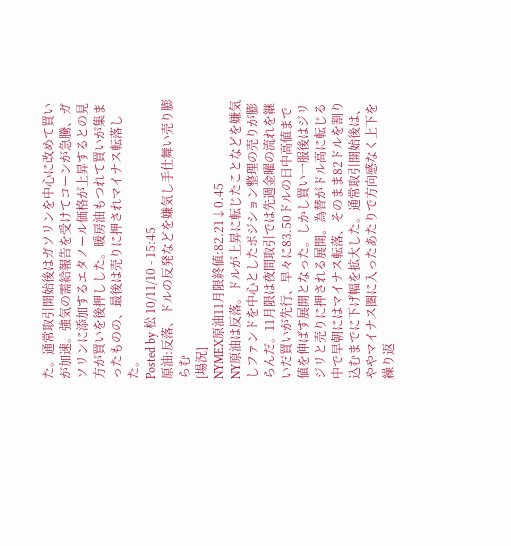た。通常取引開始後はガソリンを中心に改めて買いが加速。強気の需給報告を受けてコーンが急騰、ガソリンに添加するエタノール価格が上昇するとの見方が買いを後押しした。暖房油もつれて買いが集まったものの、最後は売りに押されマイナス転落した。
Posted by 松 10/11/10 - 15:45
原油:反落、ドルの反発などを嫌気し手仕舞い売り膨らむ
[場況]
NYMEX原油11月限終値:82.21↓0.45
NY原油は反落。ドルが上昇に転じたことなどを嫌気しファンドを中心としたポジション整理の売りが膨らんだ。11月限は夜間取引では先週金曜の流れを継いだ買いが先行、早々に83.50ドルの日中高値まで値を伸ばす展開となった。しかし買い一服後はジリジリと売りに押される展開。為替がドル高に転じる中で早朝にはマイナス転落、そのまま82ドルを割り込むまでに下げ幅を拡大した。通常取引開始後は、ややマイナス圏に入ったあたりで方向感なく上下を繰り返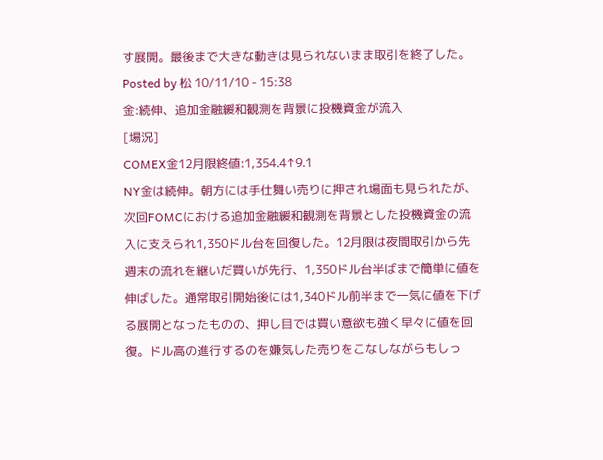す展開。最後まで大きな動きは見られないまま取引を終了した。
Posted by 松 10/11/10 - 15:38
金:続伸、追加金融緩和観測を背景に投機資金が流入
[場況]
COMEX金12月限終値:1,354.4↑9.1
NY金は続伸。朝方には手仕舞い売りに押され場面も見られたが、次回FOMCにおける追加金融緩和観測を背景とした投機資金の流入に支えられ1,350ドル台を回復した。12月限は夜間取引から先週末の流れを継いだ買いが先行、1,350ドル台半ばまで簡単に値を伸ばした。通常取引開始後には1,340ドル前半まで一気に値を下げる展開となったものの、押し目では買い意欲も強く早々に値を回復。ドル高の進行するのを嫌気した売りをこなしながらもしっ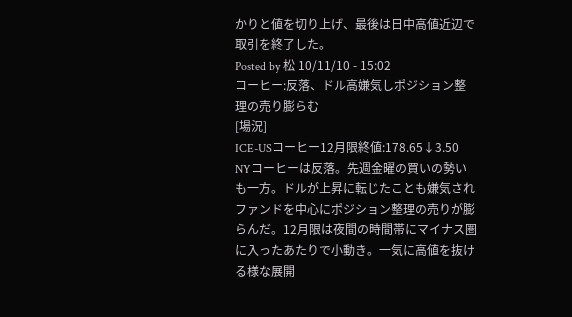かりと値を切り上げ、最後は日中高値近辺で取引を終了した。
Posted by 松 10/11/10 - 15:02
コーヒー:反落、ドル高嫌気しポジション整理の売り膨らむ
[場況]
ICE-USコーヒー12月限終値:178.65↓3.50
NYコーヒーは反落。先週金曜の買いの勢いも一方。ドルが上昇に転じたことも嫌気されファンドを中心にポジション整理の売りが膨らんだ。12月限は夜間の時間帯にマイナス圏に入ったあたりで小動き。一気に高値を抜ける様な展開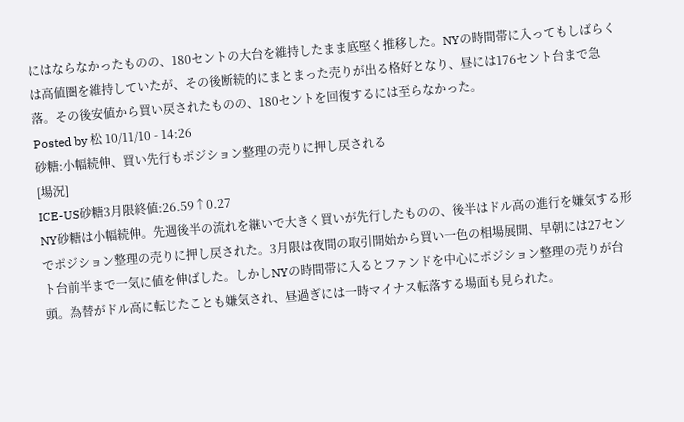にはならなかったものの、180セントの大台を維持したまま底堅く推移した。NYの時間帯に入ってもしばらくは高値圏を維持していたが、その後断続的にまとまった売りが出る格好となり、昼には176セント台まで急落。その後安値から買い戻されたものの、180セントを回復するには至らなかった。
Posted by 松 10/11/10 - 14:26
砂糖:小幅続伸、買い先行もポジション整理の売りに押し戻される
[場況]
ICE-US砂糖3月限終値:26.59↑0.27
NY砂糖は小幅続伸。先週後半の流れを継いで大きく買いが先行したものの、後半はドル高の進行を嫌気する形でポジション整理の売りに押し戻された。3月限は夜間の取引開始から買い一色の相場展開、早朝には27セント台前半まで一気に値を伸ばした。しかしNYの時間帯に入るとファンドを中心にポジション整理の売りが台頭。為替がドル高に転じたことも嫌気され、昼過ぎには一時マイナス転落する場面も見られた。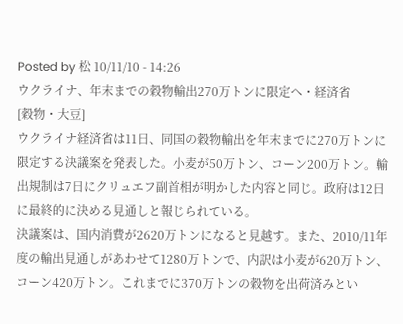Posted by 松 10/11/10 - 14:26
ウクライナ、年末までの穀物輸出270万トンに限定へ・経済省
[穀物・大豆]
ウクライナ経済省は11日、同国の穀物輸出を年末までに270万トンに限定する決議案を発表した。小麦が50万トン、コーン200万トン。輸出規制は7日にクリュエフ副首相が明かした内容と同じ。政府は12日に最終的に決める見通しと報じられている。
決議案は、国内消費が2620万トンになると見越す。また、2010/11年度の輸出見通しがあわせて1280万トンで、内訳は小麦が620万トン、コーン420万トン。これまでに370万トンの穀物を出荷済みとい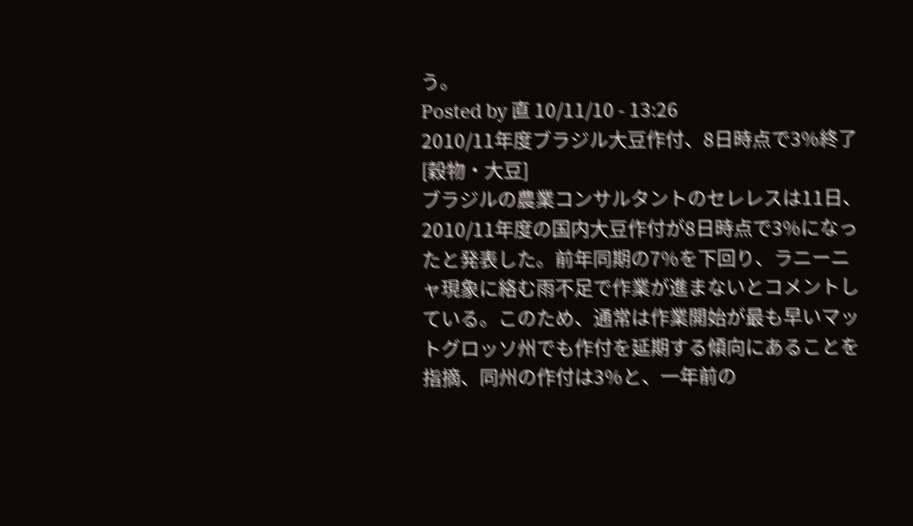う。
Posted by 直 10/11/10 - 13:26
2010/11年度ブラジル大豆作付、8日時点で3%終了
[穀物・大豆]
ブラジルの農業コンサルタントのセレレスは11日、2010/11年度の国内大豆作付が8日時点で3%になったと発表した。前年同期の7%を下回り、ラニーニャ現象に絡む雨不足で作業が進まないとコメントしている。このため、通常は作業開始が最も早いマットグロッソ州でも作付を延期する傾向にあることを指摘、同州の作付は3%と、一年前の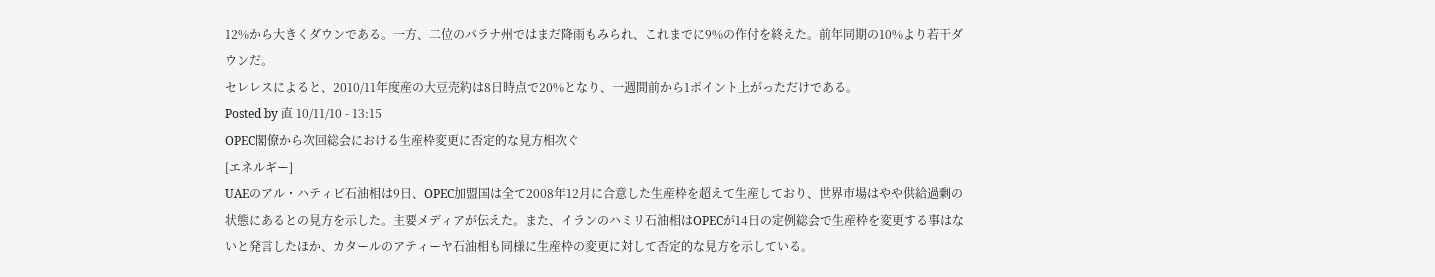12%から大きくダウンである。一方、二位のパラナ州ではまだ降雨もみられ、これまでに9%の作付を終えた。前年同期の10%より若干ダウンだ。
セレレスによると、2010/11年度産の大豆売約は8日時点で20%となり、一週間前から1ポイント上がっただけである。
Posted by 直 10/11/10 - 13:15
OPEC閣僚から次回総会における生産枠変更に否定的な見方相次ぐ
[エネルギー]
UAEのアル・ハティビ石油相は9日、OPEC加盟国は全て2008年12月に合意した生産枠を超えて生産しており、世界市場はやや供給過剰の状態にあるとの見方を示した。主要メディアが伝えた。また、イランのハミリ石油相はOPECが14日の定例総会で生産枠を変更する事はないと発言したほか、カタールのアティーヤ石油相も同様に生産枠の変更に対して否定的な見方を示している。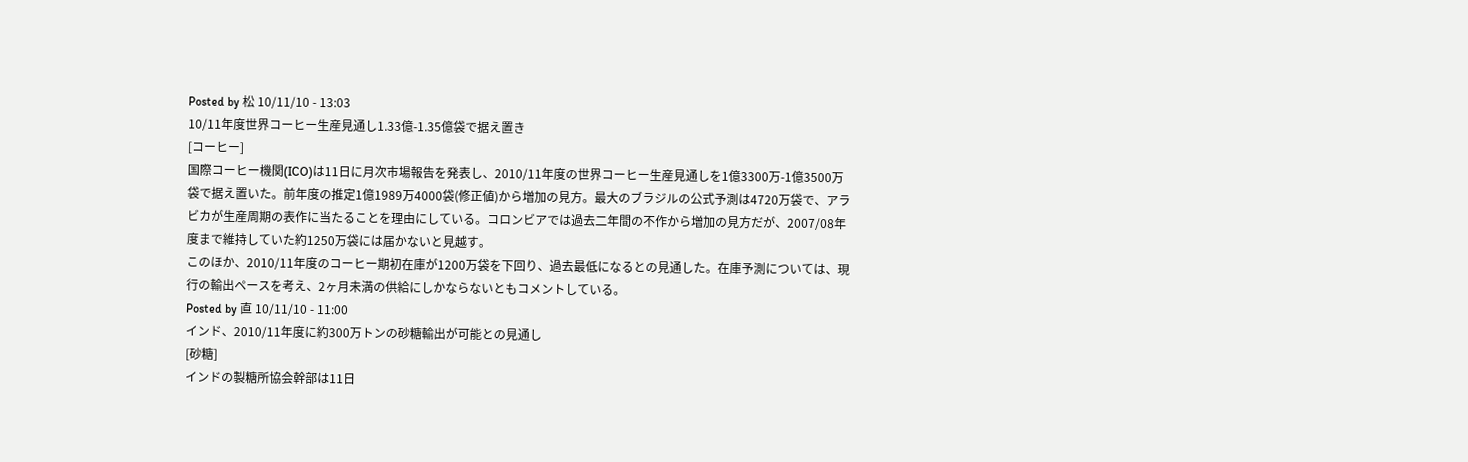Posted by 松 10/11/10 - 13:03
10/11年度世界コーヒー生産見通し1.33億-1.35億袋で据え置き
[コーヒー]
国際コーヒー機関(ICO)は11日に月次市場報告を発表し、2010/11年度の世界コーヒー生産見通しを1億3300万-1億3500万袋で据え置いた。前年度の推定1億1989万4000袋(修正値)から増加の見方。最大のブラジルの公式予測は4720万袋で、アラビカが生産周期の表作に当たることを理由にしている。コロンビアでは過去二年間の不作から増加の見方だが、2007/08年度まで維持していた約1250万袋には届かないと見越す。
このほか、2010/11年度のコーヒー期初在庫が1200万袋を下回り、過去最低になるとの見通した。在庫予測については、現行の輸出ペースを考え、2ヶ月未満の供給にしかならないともコメントしている。
Posted by 直 10/11/10 - 11:00
インド、2010/11年度に約300万トンの砂糖輸出が可能との見通し
[砂糖]
インドの製糖所協会幹部は11日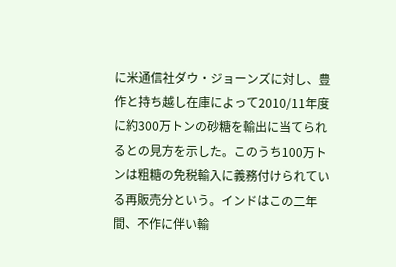に米通信社ダウ・ジョーンズに対し、豊作と持ち越し在庫によって2010/11年度に約300万トンの砂糖を輸出に当てられるとの見方を示した。このうち100万トンは粗糖の免税輸入に義務付けられている再販売分という。インドはこの二年間、不作に伴い輸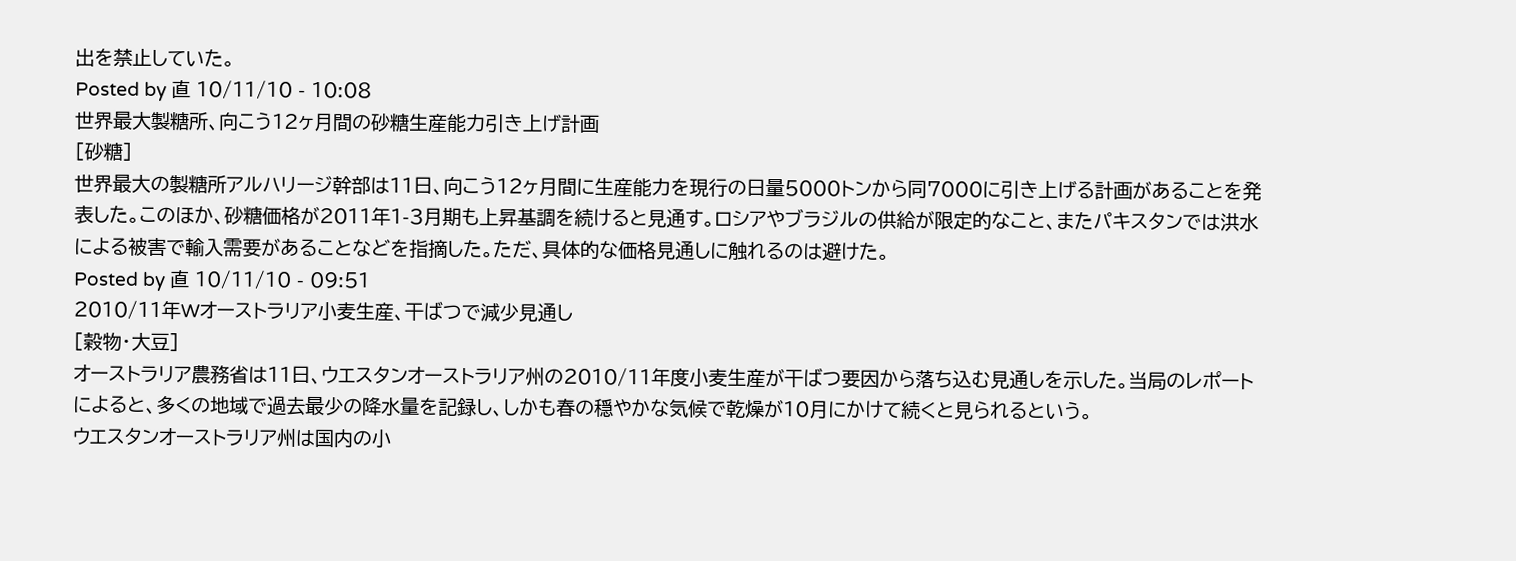出を禁止していた。
Posted by 直 10/11/10 - 10:08
世界最大製糖所、向こう12ヶ月間の砂糖生産能力引き上げ計画
[砂糖]
世界最大の製糖所アルハリージ幹部は11日、向こう12ヶ月間に生産能力を現行の日量5000トンから同7000に引き上げる計画があることを発表した。このほか、砂糖価格が2011年1-3月期も上昇基調を続けると見通す。ロシアやブラジルの供給が限定的なこと、またパキスタンでは洪水による被害で輸入需要があることなどを指摘した。ただ、具体的な価格見通しに触れるのは避けた。
Posted by 直 10/11/10 - 09:51
2010/11年Wオーストラリア小麦生産、干ばつで減少見通し
[穀物・大豆]
オーストラリア農務省は11日、ウエスタンオーストラリア州の2010/11年度小麦生産が干ばつ要因から落ち込む見通しを示した。当局のレポートによると、多くの地域で過去最少の降水量を記録し、しかも春の穏やかな気候で乾燥が10月にかけて続くと見られるという。
ウエスタンオーストラリア州は国内の小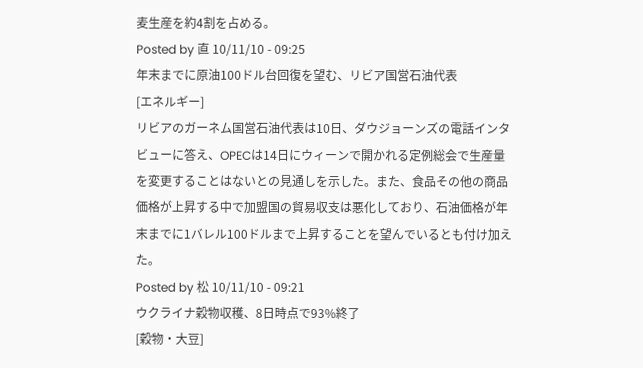麦生産を約4割を占める。
Posted by 直 10/11/10 - 09:25
年末までに原油100ドル台回復を望む、リビア国営石油代表
[エネルギー]
リビアのガーネム国営石油代表は10日、ダウジョーンズの電話インタビューに答え、OPECは14日にウィーンで開かれる定例総会で生産量を変更することはないとの見通しを示した。また、食品その他の商品価格が上昇する中で加盟国の貿易収支は悪化しており、石油価格が年末までに1バレル100ドルまで上昇することを望んでいるとも付け加えた。
Posted by 松 10/11/10 - 09:21
ウクライナ穀物収穫、8日時点で93%終了
[穀物・大豆]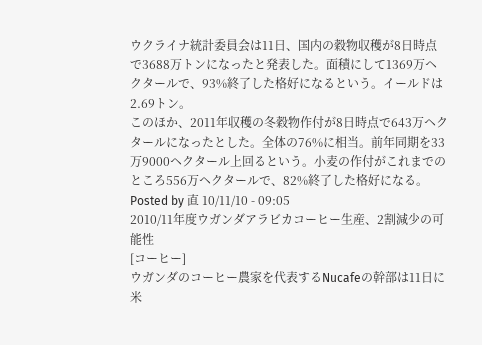ウクライナ統計委員会は11日、国内の穀物収穫が8日時点で3688万トンになったと発表した。面積にして1369万ヘクタールで、93%終了した格好になるという。イールドは2.69トン。
このほか、2011年収穫の冬穀物作付が8日時点で643万ヘクタールになったとした。全体の76%に相当。前年同期を33万9000ヘクタール上回るという。小麦の作付がこれまでのところ556万ヘクタールで、82%終了した格好になる。
Posted by 直 10/11/10 - 09:05
2010/11年度ウガンダアラビカコーヒー生産、2割減少の可能性
[コーヒー]
ウガンダのコーヒー農家を代表するNucafeの幹部は11日に米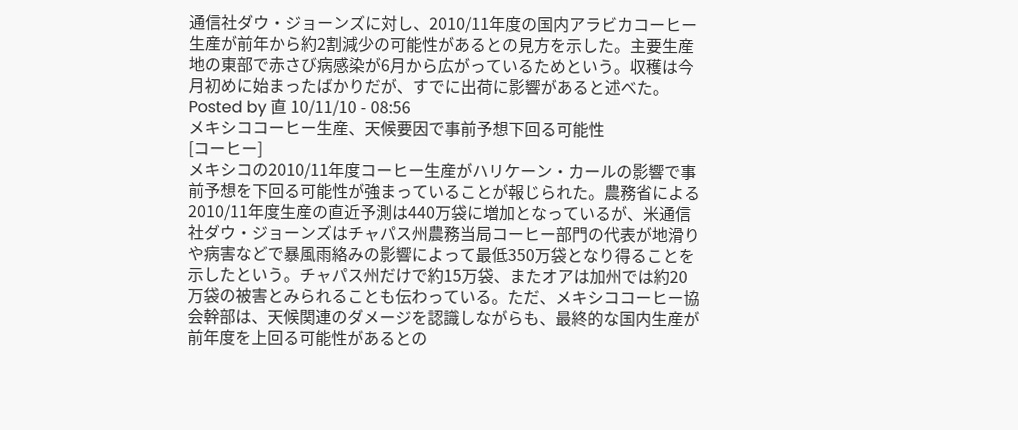通信社ダウ・ジョーンズに対し、2010/11年度の国内アラビカコーヒー生産が前年から約2割減少の可能性があるとの見方を示した。主要生産地の東部で赤さび病感染が6月から広がっているためという。収穫は今月初めに始まったばかりだが、すでに出荷に影響があると述べた。
Posted by 直 10/11/10 - 08:56
メキシココーヒー生産、天候要因で事前予想下回る可能性
[コーヒー]
メキシコの2010/11年度コーヒー生産がハリケーン・カールの影響で事前予想を下回る可能性が強まっていることが報じられた。農務省による2010/11年度生産の直近予測は440万袋に増加となっているが、米通信社ダウ・ジョーンズはチャパス州農務当局コーヒー部門の代表が地滑りや病害などで暴風雨絡みの影響によって最低350万袋となり得ることを示したという。チャパス州だけで約15万袋、またオアは加州では約20万袋の被害とみられることも伝わっている。ただ、メキシココーヒー協会幹部は、天候関連のダメージを認識しながらも、最終的な国内生産が前年度を上回る可能性があるとの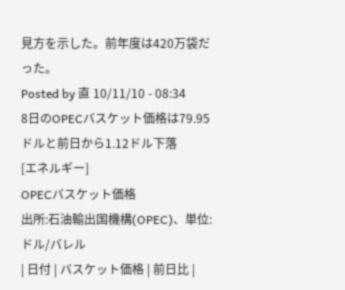見方を示した。前年度は420万袋だった。
Posted by 直 10/11/10 - 08:34
8日のOPECバスケット価格は79.95ドルと前日から1.12ドル下落
[エネルギー]
OPECバスケット価格
出所:石油輸出国機構(OPEC)、単位:ドル/バレル
| 日付 | バスケット価格 | 前日比 |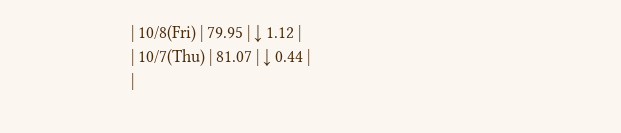| 10/8(Fri) | 79.95 | ↓ 1.12 |
| 10/7(Thu) | 81.07 | ↓ 0.44 |
|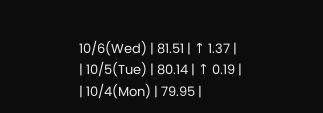10/6(Wed) | 81.51 | ↑ 1.37 |
| 10/5(Tue) | 80.14 | ↑ 0.19 |
| 10/4(Mon) | 79.95 |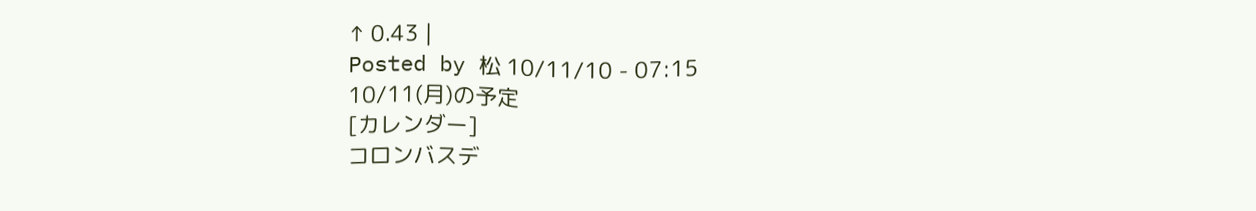↑ 0.43 |
Posted by 松 10/11/10 - 07:15
10/11(月)の予定
[カレンダー]
コロンバスデ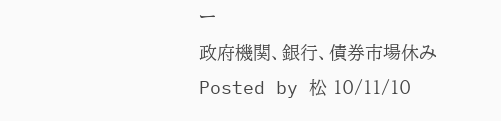ー
政府機関、銀行、債券市場休み
Posted by 松 10/11/10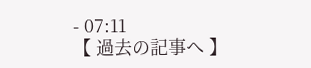- 07:11
【 過去の記事へ 】